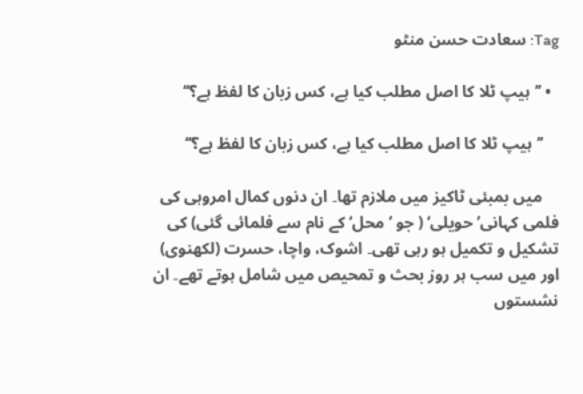Tag: سعادت حسن منٹو

  • ’’ہیپ ٹلا کا اصل مطلب کیا ہے، کس زبان کا لفظ ہے؟‘‘

    ’’ہیپ ٹلا کا اصل مطلب کیا ہے، کس زبان کا لفظ ہے؟‘‘

    میں بمبئی ٹاکیز میں ملازم تھا۔ ان دنوں کمال امروہی کی فلمی کہانی’حویلی‘ ( جو ’محل‘ کے نام سے فلمائی گئی) کی تشکیل و تکمیل ہو رہی تھی۔ اشوک، واچا، حسرت (لکھنوی) اور میں سب ہر روز بحث و تمحیص میں شامل ہوتے تھے۔ ان نشستوں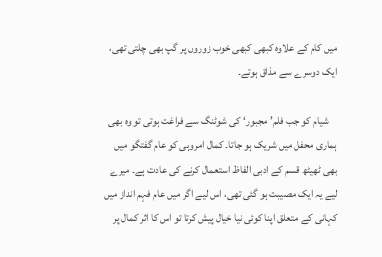میں کام کے علاوہ کبھی کبھی خوب زوروں پر گپ بھی چلتی تھی، ایک دوسرے سے مذاق ہوتے۔

    شیام کو جب فلم’مجبور‘ کی شوٹنگ سے فراغت ہوتی تو وہ بھی ہماری محفل میں شریک ہو جاتا۔ کمال امروہی کو عام گفتگو میں بھی ٹھیٹھ قسم کے ادبی الفاظ استعمال کرنے کی عادت ہے۔ میرے لیے یہ ایک مصیبت ہو گئی تھی، اس لیے اگر میں عام فہم انداز میں کہانی کے متعلق اپنا کوئی نیا خیال پیش کرتا تو اس کا اثر کمال پر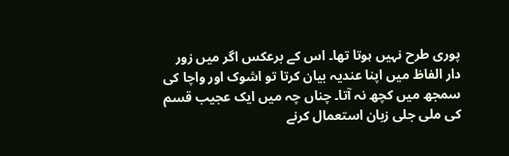پوری طرح نہیں ہوتا تھا۔ اس کے برعکس اگر میں زور دار الفاظ میں اپنا عندیہ بیان کرتا تو اشوک اور واچا کی سمجھ میں کچھ نہ آتا۔ چناں چہ میں ایک عجیب قسم کی ملی جلی زبان استعمال کرنے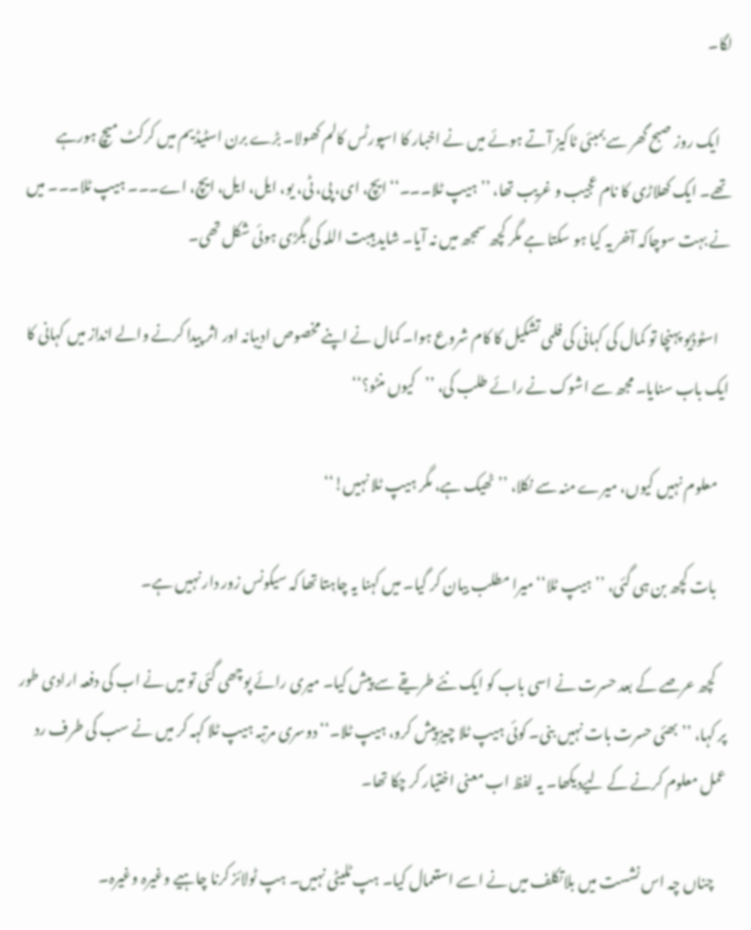لگا۔

    ایک روز صبح گھر سے بمبئی ٹاکیز آتے ہوئے میں نے اخبار کا اسپورٹس کالم کھولا۔ بڑے برن اسٹیڈیم میں کرکٹ میچ ہورہے تھے۔ ایک کھلاڑی کا نام عجیب و غریب تھا، ’’ہیپ ٹلا۔۔۔‘‘ ایچ، ای، پی، ٹی، یو، ایل، ایل، ایچ، اے۔۔۔ ہیپ ٹلا۔۔۔ میں نے بہت سوچاکہ آخر یہ کیا ہو سکتا ہے مگر کچھ سمجھ میں نہ آیا۔ شاید ہیبت اللہ کی بگڑی ہوئی شکل تھی۔

    اسٹوڈیو پہنچا تو کمال کی کہانی کی فلمی تشکیل کا کام شروع ہوا۔ کمال نے اپنے مخصوص ادیبانہ اور اثر پیدا کرنے والے انداز میں کہانی کا ایک باب سنایا۔ مجھ سے اشوک نے رائے طلب کی، ’’کیوں منٹو؟‘‘

    معلوم نہیں کیوں، میرے منہ سے نکلا، ’’ٹھیک ہے، مگر ہیپ ٹلا نہیں!‘‘

    بات کچھ بن ہی گئی، ’’ہیپ ٹلا‘‘ میرا مطلب بیان کر گیا۔ میں کہنا یہ چاہتا تھا کہ سیکونس زور دار نہیں ہے۔

    کچھ عرصے کے بعد حسرت نے اسی باب کو ایک نئے طریقے سے پیش کیا۔ میری رائے پوچھی گئی تو میں نے اب کی دفعہ ارادی طور پر کہا، ’’بھئی حسرت بات نہیں بنی۔ کوئی ہیپ ٹلا چیز پیش کرو، ہیپ ٹلا۔‘‘ دوسری مرتبہ ہیپ ٹلا کہہ کر میں نے سب کی طرف رد عمل معلوم کرنے کے لیےدیکھا۔ یہ لفظ اب معنی اختیار کر چکا تھا۔

    چناں چہ اس نشست میں بلاتکلف میں نے اسے استعمال کیا۔ ہپ ٹلیٹی نہیں۔ ہپ ٹولائز کرنا چاہیے وغیرہ وغیرہ۔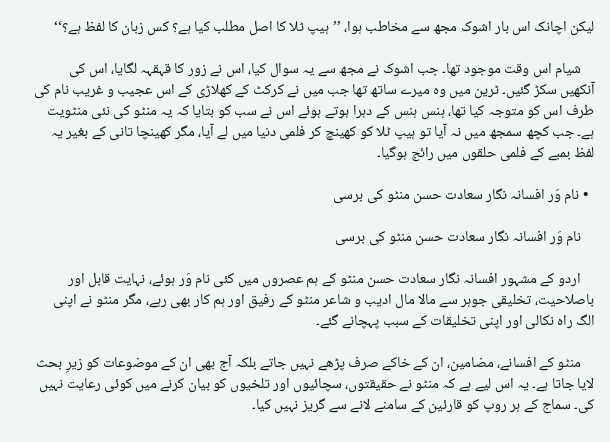لیکن اچانک اس بار اشوک مجھ سے مخاطب ہوا، ’’ہیپ ٹلا کا اصل مطلب کیا ہے؟ کس زبان کا لفظ ہے؟‘‘

    شیام اس وقت موجود تھا۔ جب اشوک نے مجھ سے یہ سوال کیا، اس نے زور کا قہقہہ لگایا، اس کی آنکھیں سکڑ گئیں۔ ٹرین میں وہ میرے ساتھ تھا جب میں نے کرکٹ کے کھلاڑی کے اس عجیب و غریب نام کی طرف اس کو متوجہ کیا تھا، ہنس ہنس کے دہرا ہوتے ہوئے اس نے سب کو بتایا کہ یہ منٹو کی نئی منٹویت ہے۔ جب کچھ سمجھ میں نہ آیا تو ہیپ ٹلا کو کھینچ کر فلمی دنیا میں لے آیا، مگر کھینچا تانی کے بغیر یہ لفظ بمبے کے فلمی حلقوں میں رائج ہوگیا۔

  • نام وَر افسانہ نگار سعادت حسن منٹو کی برسی

    نام وَر افسانہ نگار سعادت حسن منٹو کی برسی

    اردو کے مشہور افسانہ نگار سعادت حسن منٹو کے ہم عصروں میں کئی نام وَر ہوئے، نہایت قابل اور باصلاحیت، تخلیقی جوہر سے مالا مال ادیب و شاعر منٹو کے رفیق اور ہم کار بھی رہے، مگر منٹو نے اپنی الگ راہ نکالی اور اپنی تخلیقات کے سبب پہچانے گئے۔

    منٹو کے افسانے، مضامین، ان کے خاکے صرف پڑھے نہیں جاتے بلکہ آج بھی ان کے موضوعات کو‌ زیرِ بحث لایا جاتا ہے۔ یہ اس لیے ہے کہ منٹو نے حقیقتوں، سچائیوں اور تلخیوں کو بیان کرنے میں کوئی رعایت نہیں کی۔ سماج کے ہر روپ کو قارئین کے سامنے لانے سے گریز نہیں‌ کیا۔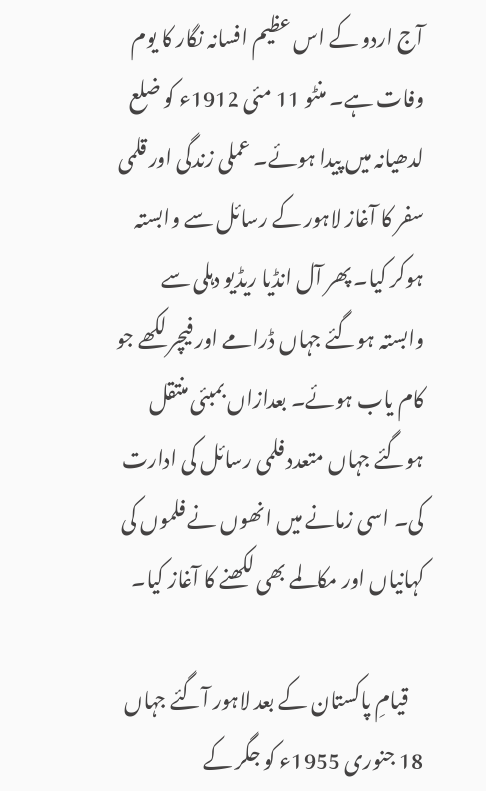آج اردو کے اس عظیم افسانہ نگار کا یوم وفات ہے۔ منٹو 11 مئی 1912ء کو ضلع لدھیانہ میں پیدا ہوئے۔ عملی زندگی اور قلمی سفر کا آغاز لاہور کے رسائل سے وابستہ ہوکر کیا۔ پھر آل انڈیا ریڈیو دہلی سے وابستہ ہوگئے جہاں ڈرامے اور فیچر لکھے جو کام یاب ہوئے۔ بعدازاں بمبئی منتقل ہوگئے جہاں متعدد فلمی رسائل کی ادارت کی۔ اسی زمانے میں انھوں نے فلموں کی کہانیاں اور مکالمے بھی لکھنے کا آغاز کیا۔

    قیامِ پاکستان کے بعد لاہور آگئے جہاں 18 جنوری 1955ء کو جگر کے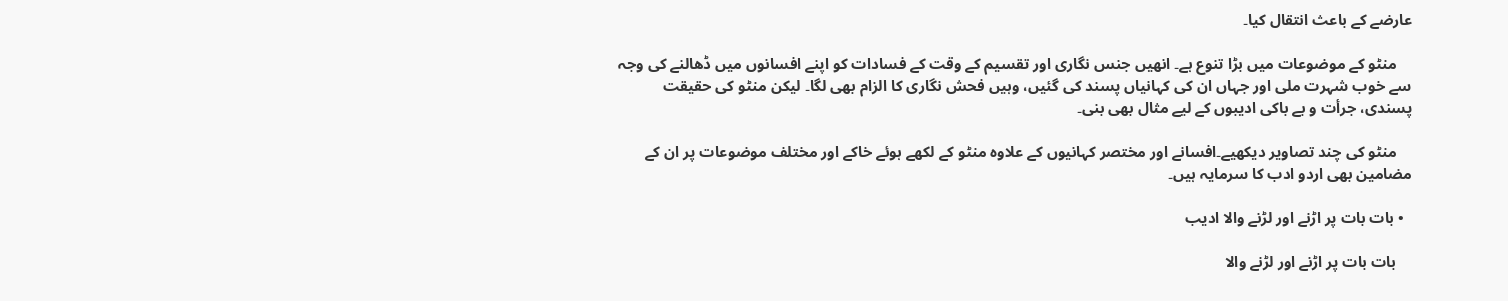عارضے کے باعث انتقال کیا۔

    منٹو کے موضوعات میں بڑا تنوع ہے۔ انھیں جنس نگاری اور تقسیم کے وقت کے فسادات کو اپنے افسانوں میں‌ ڈھالنے کی وجہ سے خوب شہرت ملی اور جہاں ان کی کہانیاں پسند کی گئیں، وہیں فحش نگاری کا الزام بھی لگا۔ لیکن منٹو کی حقیقت پسندی، جرأت و بے باکی ادیبوں کے لیے مثال بھی بنی۔

    منٹو کی چند تصاویر دیکھیے۔افسانے اور مختصر کہانیوں کے علاوہ منٹو کے لکھے ہوئے خاکے اور مختلف موضوعات پر ان کے مضامین بھی اردو ادب کا سرمایہ ہیں۔

  • بات بات پر اڑنے اور لڑنے والا ادیب

    بات بات پر اڑنے اور لڑنے والا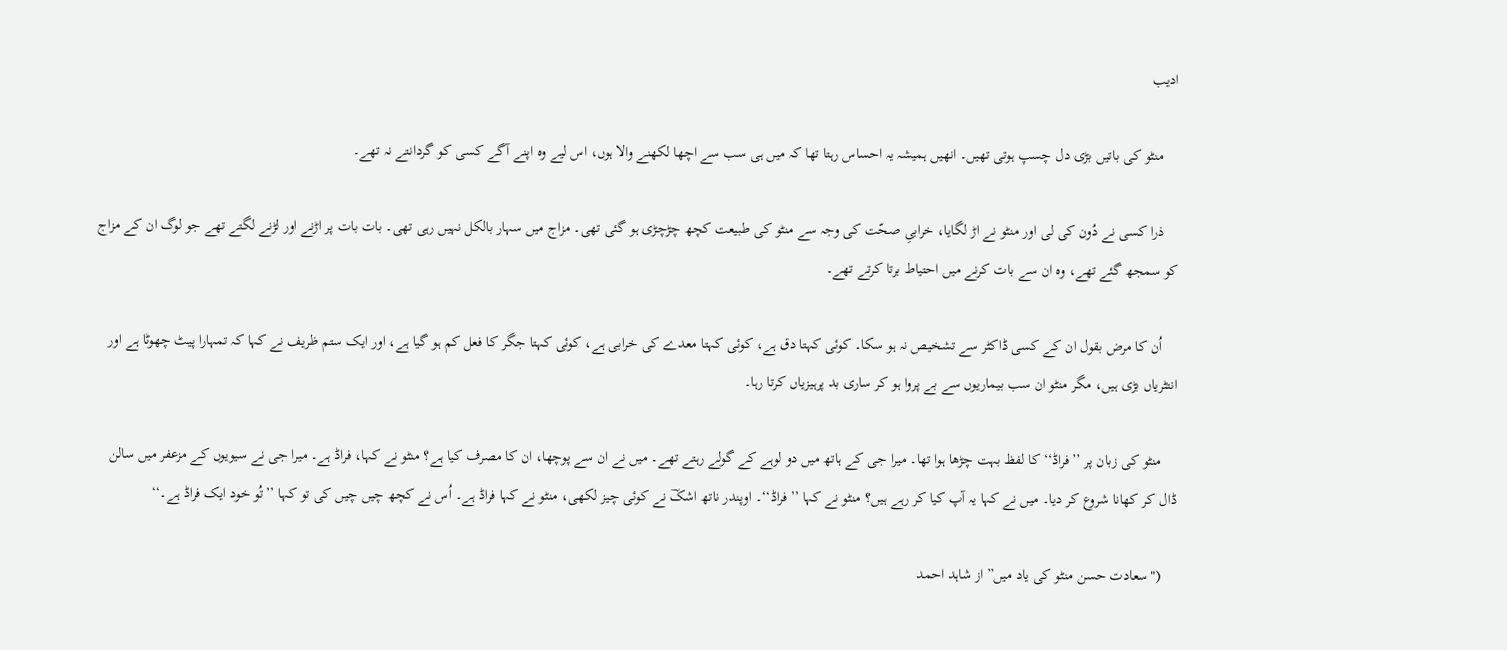ادیب

    منٹو کی باتیں بڑی دل چسپ ہوتی تھیں۔ انھیں ہمیشہ یہ احساس رہتا تھا کہ میں ہی سب سے اچھا لکھنے والا ہوں، اس لیے وہ اپنے آگے کسی کو گردانتے نہ تھے۔

    ذرا کسی نے دُون کی لی اور منٹو نے اڑ لگایا، خرابیِ صحّت کی وجہ سے منٹو کی طبیعت کچھ چڑچڑی ہو گئی تھی۔ مزاج میں سہار بالکل نہیں رہی تھی۔ بات بات پر اڑنے اور لڑنے لگتے تھے جو لوگ ان کے مزاج کو سمجھ گئے تھے، وہ ان سے بات کرنے میں احتیاط برتا کرتے تھے۔

    اُن کا مرض بقول ان کے کسی ڈاکٹر سے تشخیص نہ ہو سکا۔ کوئی کہتا دق ہے، کوئی کہتا معدے کی خرابی ہے، کوئی کہتا جگر کا فعل کم ہو گیا ہے، اور ایک ستم ظریف نے کہا کہ تمہارا پیٹ چھوٹا ہے اور انتٹریاں بڑی ہیں، مگر منٹو ان سب بیماریوں سے بے پروا ہو کر ساری بد پرہیزیاں کرتا رہا۔

    منٹو کی زبان پر ’’فراڈ‘‘ کا لفظ بہت چڑھا ہوا تھا۔ میرا جی کے ہاتھ میں دو لوہے کے گولے رہتے تھے۔ میں نے ان سے پوچھا، ان کا مصرف کیا ہے؟ منٹو نے کہا، فراڈ ہے۔ میرا جی نے سیویوں کے مزعفر میں سالن ڈال کر کھانا شروع کر دیا۔ میں نے کہا یہ آپ کیا کر رہے ہیں؟ منٹو نے کہا ’’فراڈ‘‘۔ اوپندر ناتھ اشکؔ نے کوئی چیز لکھی، منٹو نے کہا فراڈ ہے۔ اُس نے کچھ چیں چیں کی تو کہا ’’تُو خود ایک فراڈ ہے۔‘‘

    ("سعادت حسن منٹو کی یاد میں” از شاہد احمد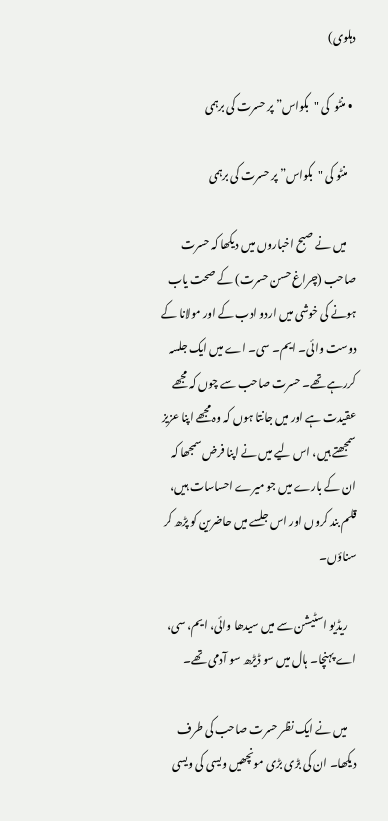دہلوی)

  • منٹو  کی "بکواس” پر حسرت کی برہمی

    منٹو کی "بکواس” پر حسرت کی برہمی

    میں نے صبح اخباروں میں دیکھا کہ حسرت صاحب (چراغ حسن حسرت) کے صحت یاب ہونے کی خوشی میں اردو ادب کے اور مولانا کے دوست وائی۔ ایم۔ سی۔ اے میں ایک جلسہ کررہے تھے۔ حسرت صاحب سے چوں کہ مجھے عقیدت ہے اور میں جانتا ہوں کہ وہ مجھے اپنا عزیز سمجھتے ہیں، اس لیے میں نے اپنا فرض سمجھا کہ ان کے بارے میں جو میرے احساسات ہیں، قلم بند کروں اور اس جلسے میں حاضرین کو پڑھ کر سناؤں۔

    ریڈیو اسٹیشن سے میں سیدھا وائی، ایم، سی، اے پہنچا۔ ہال میں سو ڈیڑھ سو آدمی تھے۔

    میں نے ایک نظر حسرت صاحب کی طرف دیکھا۔ ان کی بڑی بڑی مونچھیں ویسی کی ویسی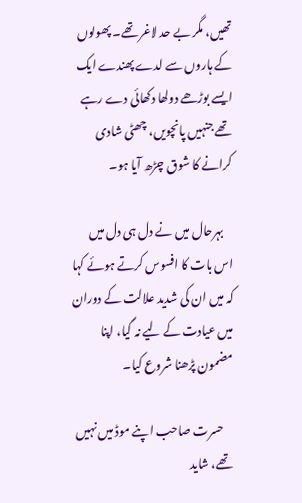تھیں، مگر بے حد لاغر تھے۔ پھولوں کے ہاروں سے لدے پھندے ایک ایسے بوڑھے دولھا دکھائی دے رہے تھے جنہیں پانچویں، چھٹی شادی کرانے کا شوق چڑھ آیا ہو۔

    بہرحال میں نے دل ہی دل میں اس بات کا افسوس کرتے ہوئے کہا کہ میں ان کی شدید علالت کے دوران میں عیادت کے لیے نہ گیا، اپنا مضمون پڑھنا شروع کیا۔

    حسرت صاحب اپنے موڈ میں نہیں تھے، شاید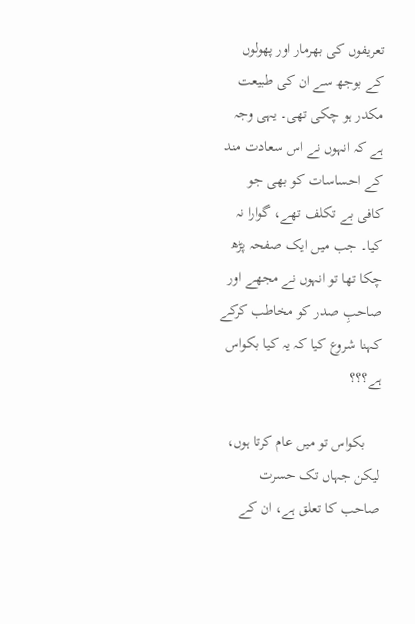تعریفوں کی بھرمار اور پھولوں کے بوجھ سے ان کی طبیعت مکدر ہو چکی تھی۔ یہی وجہ ہے کہ انہوں نے اس سعادت مند کے احساسات کو بھی جو کافی بے تکلف تھے، گوارا نہ کیا۔ جب میں ایک صفحہ پڑھ چکا تھا تو انہوں نے مجھے اور صاحبِ صدر کو مخاطب کرکے کہنا شروع کیا کہ یہ کیا بکواس ہے؟؟؟

    بکواس تو میں عام کرتا ہوں، لیکن جہاں تک حسرت صاحب کا تعلق ہے، ان کے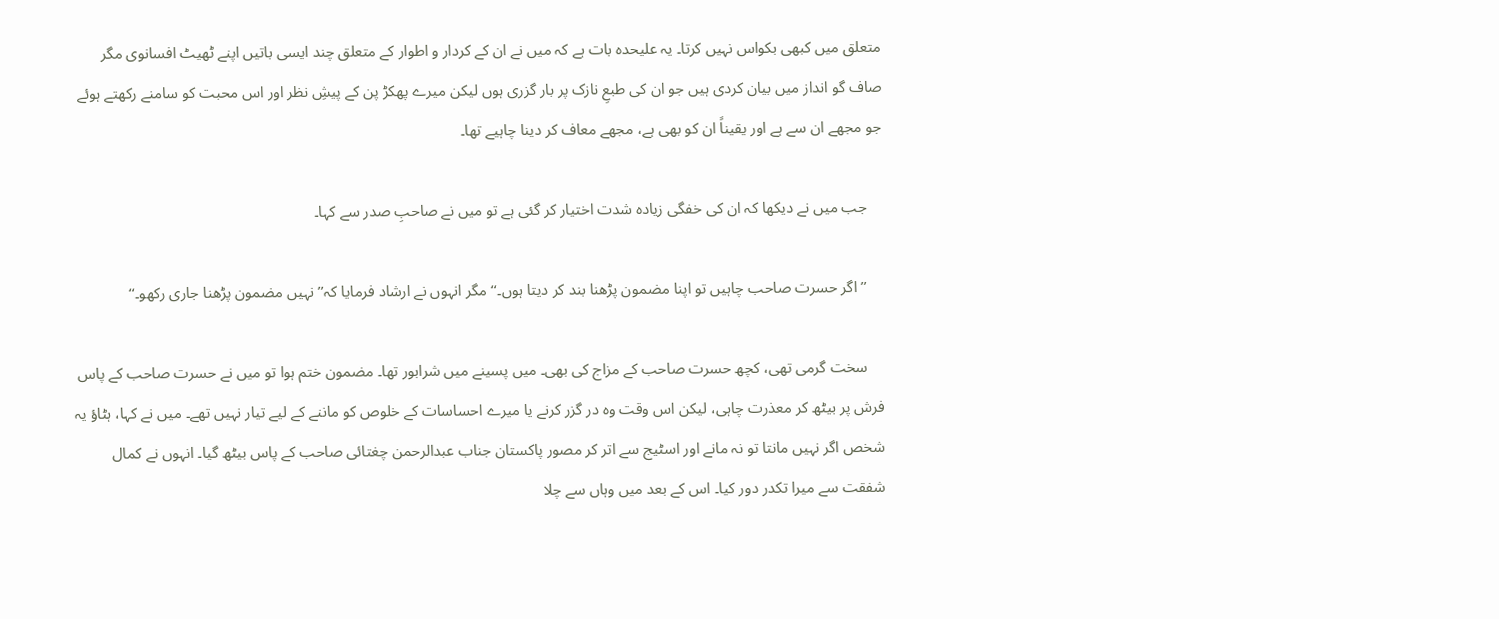متعلق میں کبھی بکواس نہیں کرتا۔ یہ علیحدہ بات ہے کہ میں نے ان کے کردار و اطوار کے متعلق چند ایسی باتیں اپنے ٹھیٹ افسانوی مگر صاف گو انداز میں بیان کردی ہیں جو ان کی طبعِ نازک پر بار گزری ہوں لیکن میرے پھکڑ پن کے پیشِ نظر اور اس محبت کو سامنے رکھتے ہوئے جو مجھے ان سے ہے اور یقیناً ان کو بھی ہے، مجھے معاف کر دینا چاہیے تھا۔

    جب میں نے دیکھا کہ ان کی خفگی زیادہ شدت اختیار کر گئی ہے تو میں نے صاحبِ صدر سے کہا۔

    ’’اگر حسرت صاحب چاہیں تو اپنا مضمون پڑھنا بند کر دیتا ہوں۔‘‘ مگر انہوں نے ارشاد فرمایا کہ’’نہیں مضمون پڑھنا جاری رکھو۔‘‘

    سخت گرمی تھی، کچھ حسرت صاحب کے مزاج کی بھی۔ میں پسینے میں شرابور تھا۔ مضمون ختم ہوا تو میں نے حسرت صاحب کے پاس فرش پر بیٹھ کر معذرت چاہی، لیکن اس وقت وہ در گزر کرنے یا میرے احساسات کے خلوص کو ماننے کے لیے تیار نہیں تھے۔ میں نے کہا، ہٹاؤ یہ شخص اگر نہیں مانتا تو نہ مانے اور اسٹیج سے اتر کر مصور پاکستان جناب عبدالرحمن چغتائی صاحب کے پاس بیٹھ گیا۔ انہوں نے کمال شفقت سے میرا تکدر دور کیا۔ اس کے بعد میں وہاں سے چلا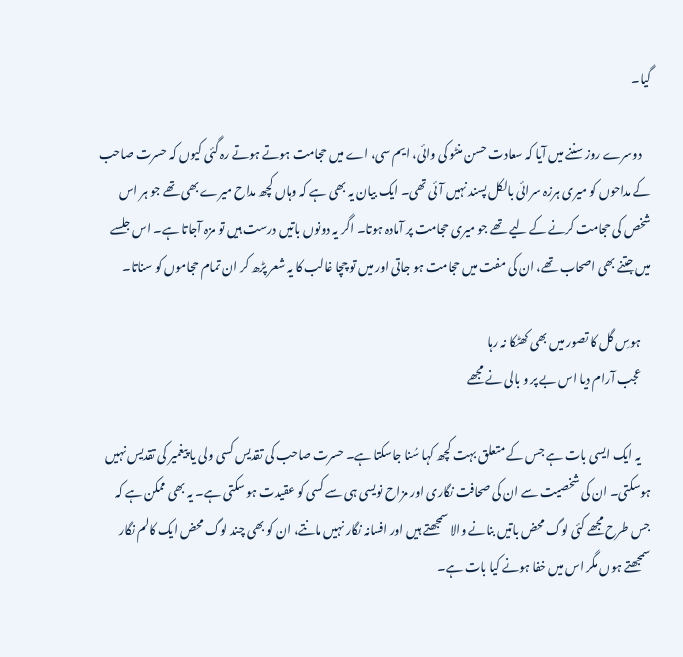گیا۔

    دوسرے روز سننے میں آیا کہ سعادت حسن منٹو کی وائی، ایم سی، اے میں حجامت ہوتے ہوتے رہ گئی کیوں کہ حسرت صاحب کے مداحوں کو میری ہرزہ سرائی بالکل پسند نہیں آئی تھی۔ ایک بیان یہ بھی ہے کہ وہاں کچھ مداح میرے بھی تھے جو ہر اس شخص کی حجامت کرنے کے لیے تھے جو میری حجامت پر آمادہ ہوتا۔ اگر یہ دونوں باتیں درست ہیں تو مزہ آجاتا ہے۔ اس جلسے میں جتنے بھی اصحاب تھے، ان کی مفت میں حجامت ہو جاتی اور میں تو چچا غالب کا یہ شعر پڑھ کر ان تمام حجاموں کو سناتا۔

    ہوسِ گل کا تصور میں بھی کھٹکا نہ رہا
    عجب آرام دیا اس بے پر و بالی نے مجھے

    یہ ایک ایسی بات ہے جس کے متعلق بہت کچھ کہا سُنا جاسکتا ہے۔ حسرت صاحب کی تقدیس کسی ولی یا پیغمیر کی تقدیس نہیں ہوسکتی۔ ان کی شخصیت سے ان کی صحافت نگاری اور مزاح نویسی ہی سے کسی کو عقیدت ہو سکتی ہے۔ یہ بھی ممکن ہے کہ جس طرح مجھے کئی لوگ محض باتیں بنانے والا سمجھتے ہیں اور افسانہ نگار نہیں مانتے، ان کو بھی چند لوگ محض ایک کالم نگار سمجھتے ہوں مگر اس میں خفا ہونے کیا بات ہے۔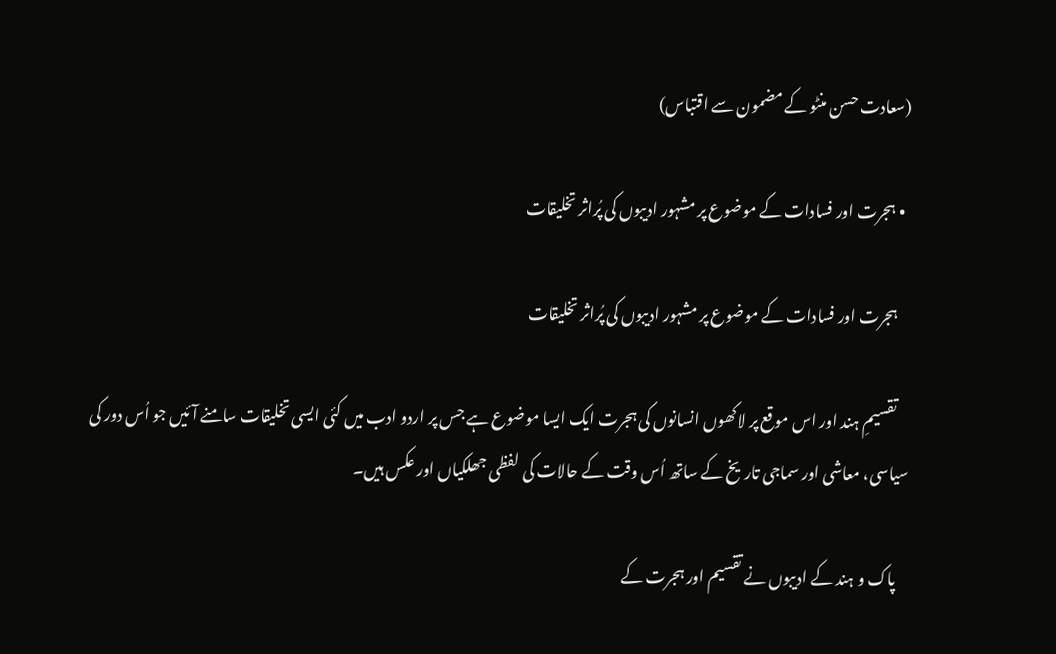(سعادت حسن منٹو کے مضمون سے اقتباس)

  • ہجرت اور فسادات کے موضوع پر مشہور ادیبوں کی پُراثر تخلیقات

    ہجرت اور فسادات کے موضوع پر مشہور ادیبوں کی پُراثر تخلیقات

    تقسیمِ ہند اور اس موقع پر لاکھوں انسانوں کی ہجرت ایک ایسا موضوع ہے جس پر اردو ادب میں‌ کئی ایسی تخلیقات سامنے آئیں جو اُس دور کی سیاسی، معاشی اور سماجی تاریخ کے ساتھ اُس وقت کے حالات کی لفظی جھلکیاں اور عکس ہیں۔

    پاک و ہند کے ادیبوں نے تقسیم اور ہجرت کے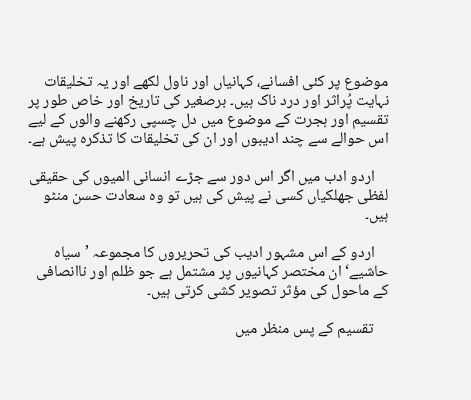موضوع پر کئی افسانے، کہانیاں اور ناول لکھے اور یہ تخلیقات نہایت پُراثر اور درد ناک ہیں۔ برصغیر کی تاریخ اور خاص طور پر تقسیم اور ہجرت کے موضوع میں‌ دل چسپی رکھنے والوں کے لیے اس حوالے سے چند ادیبوں‌ اور ان کی تخلیقات کا تذکرہ پیش ہے۔

    اردو ادب میں اگر اس دور سے جڑے انسانی المیوں کی حقیقی لفظی جھلکیاں‌ کسی نے پیش کی ہیں‌ تو وہ سعادت حسن منٹو ہیں۔

    اردو کے اس مشہور ادیب کی تحریروں کا مجموعہ ’سیاہ حاشیے‘ ان مختصر کہانیوں پر مشتمل ہے جو ظلم اور ناانصافی کے ماحول کی مؤثر تصویر کشی کرتی ہیں۔

    تقسیم کے پس منظر میں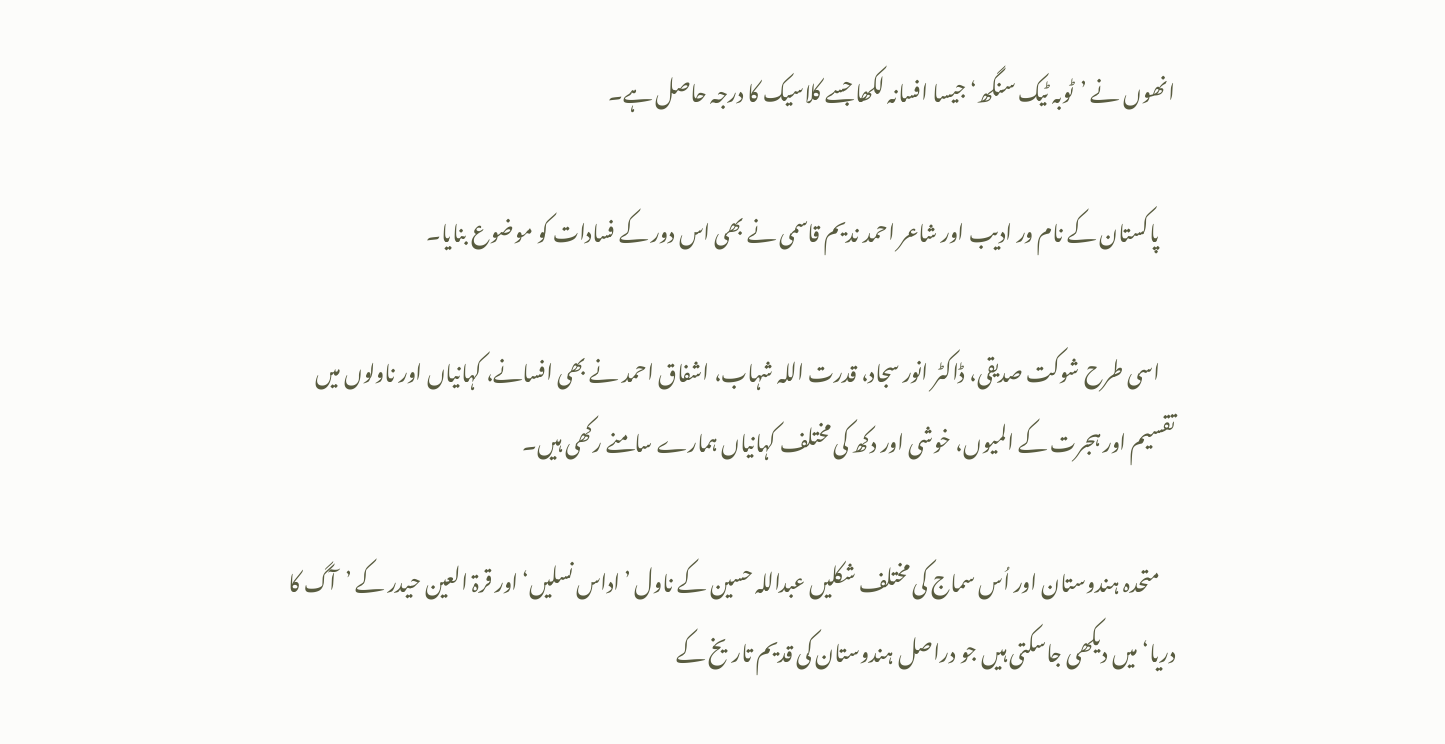انھوں‌ نے ’ٹوبہ ٹیک سنگھ‘ جیسا افسانہ لکھا جسے کلاسیک کا درجہ حاصل ہے۔

    پاکستان کے نام ور ادیب اور شاعر احمد ندیم قاسمی نے بھی اس دور کے فسادات کو موضوع بنایا۔

    اسی طرح شوکت صدیقی، ڈاکٹر انور سجاد، قدرت اللہ شہاب، اشفاق احمد نے بھی افسانے، کہانیاں اور ناولوں میں‌ تقسیم اور ہجرت کے المیوں، خوشی اور دکھ کی مختلف کہانیاں ہمارے سامنے رکھی ہیں۔

    متحدہ ہندوستان اور اُس سماج کی مختلف شکلیں‌ عبداللہ حسین کے ناول ’اداس نسلیں‘ اور قرۃ العین حیدر کے ’آگ کا دریا‘ میں دیکھی جاسکتی ہیں جو دراصل ہندوستان کی قدیم تاریخ کے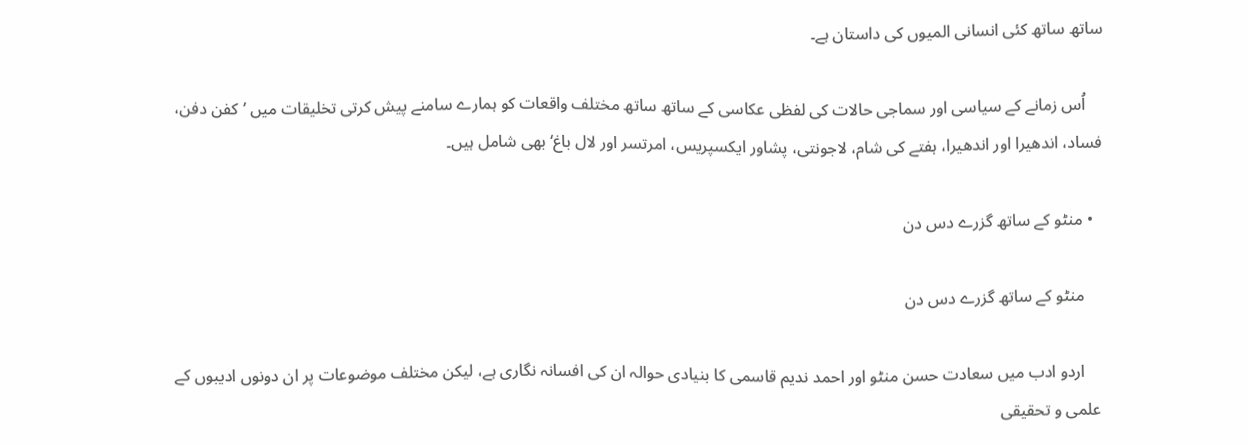ساتھ ساتھ کئی انسانی المیوں کی داستان ہے۔

    اُس زمانے کے سیاسی اور سماجی حالات کی لفظی عکاسی کے ساتھ ساتھ مختلف واقعات کو ہمارے سامنے پیش کرتی تخلیقات میں ’کفن دفن، فساد، اندھیرا اور اندھیرا، ہفتے کی شام، لاجونتی، پشاور ایکسپریس، امرتسر اور لال باغ‘ بھی شامل ہیں۔

  • منٹو کے ساتھ گزرے دس دن

    منٹو کے ساتھ گزرے دس دن

    اردو ادب میں سعادت حسن منٹو اور احمد ندیم قاسمی کا بنیادی حوالہ ان کی افسانہ نگاری ہے، لیکن مختلف موضوعات پر ان دونوں ادیبوں کے علمی و تحقیقی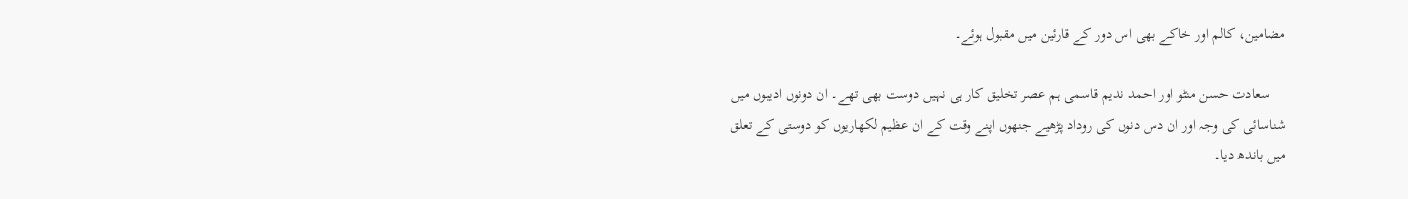مضامین، کالم اور خاکے بھی اس دور کے قارئین میں مقبول ہوئے۔

    سعادت حسن منٹو اور احمد ندیم قاسمی ہم عصر تخلیق کار ہی نہیں دوست بھی تھے۔ ان دونوں ادیبوں میں شناسائی کی وجہ اور ان دس دنوں کی روداد پڑھیے جنھوں اپنے وقت کے ان عظیم لکھاریوں کو دوستی کے تعلق میں باندھ دیا۔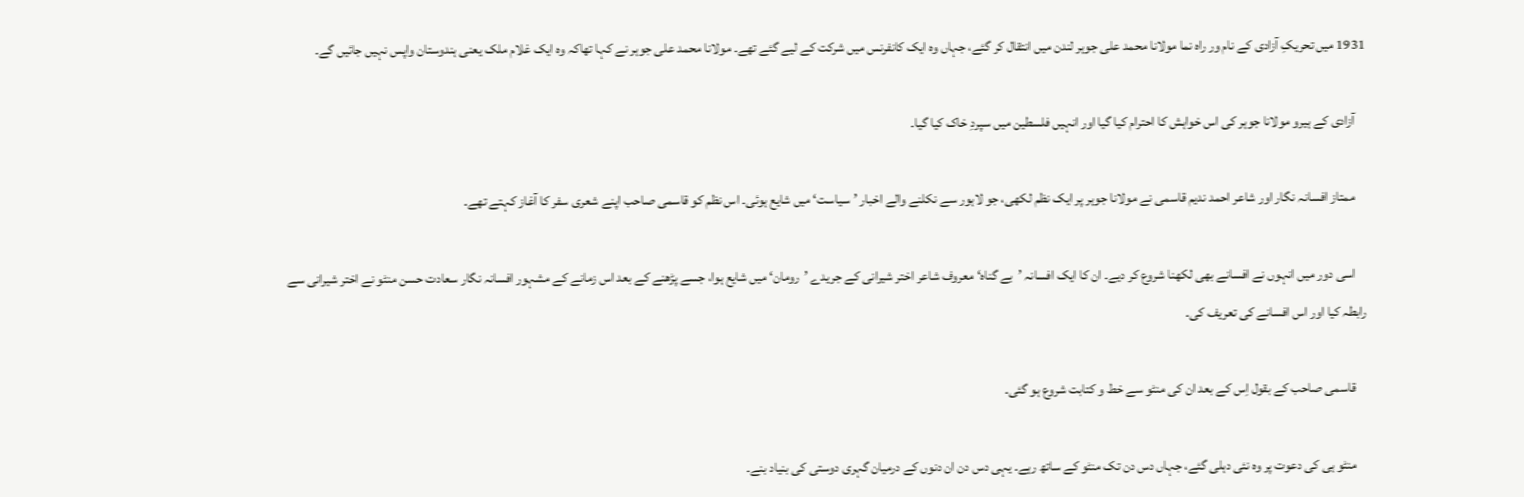1931 میں تحریکِ آزادی کے نام ور راہ نما مولانا محمد علی جوہر لندن میں انتقال کر گئے، جہاں وہ ایک کانفرنس میں شرکت کے لیے گئے تھے۔ مولانا محمد علی جوہر نے کہا تھاکہ وہ ایک غلام ملک یعنی ہندوستان واپس نہیں جائیں گے۔

    آزادی کے ہیرو مولانا جوہر کی اس خواہش کا احترام کیا گیا اور انہیں فلسطین میں سپردِ خاک کیا گیا۔

    ممتاز افسانہ نگار اور شاعر احمد ندیم قاسمی نے مولانا جوہر پر ایک نظم لکھی، جو لاہور سے نکلنے والے اخبار ’سیاست‘ میں شایع ہوئی۔ اس نظم کو قاسمی صاحب اپنے شعری سفر کا آغاز کہتے تھے۔

    اسی دور میں انہوں نے افسانے بھی لکھنا شروع کر دیے۔ ان کا ایک افسانہ ’بے گناہ‘ معروف شاعر اختر شیرانی کے جریدے ’رومان‘ میں شایع ہوا، جسے پڑھنے کے بعد اس زمانے کے مشہور افسانہ نگار سعادت حسن منٹو نے اختر شیرانی سے رابطہ کیا اور اس افسانے کی تعریف کی۔

    قاسمی صاحب کے بقول اِس کے بعد ان کی منٹو سے خط و کتابت شروع ہو گئی۔

    منٹو ہی کی دعوت پر وہ نئی دہلی گئے، جہاں دس دن تک منٹو کے ساتھ رہے۔ یہی دس دن ان دنوں کے درمیان گہری دوستی کی بنیاد بنے۔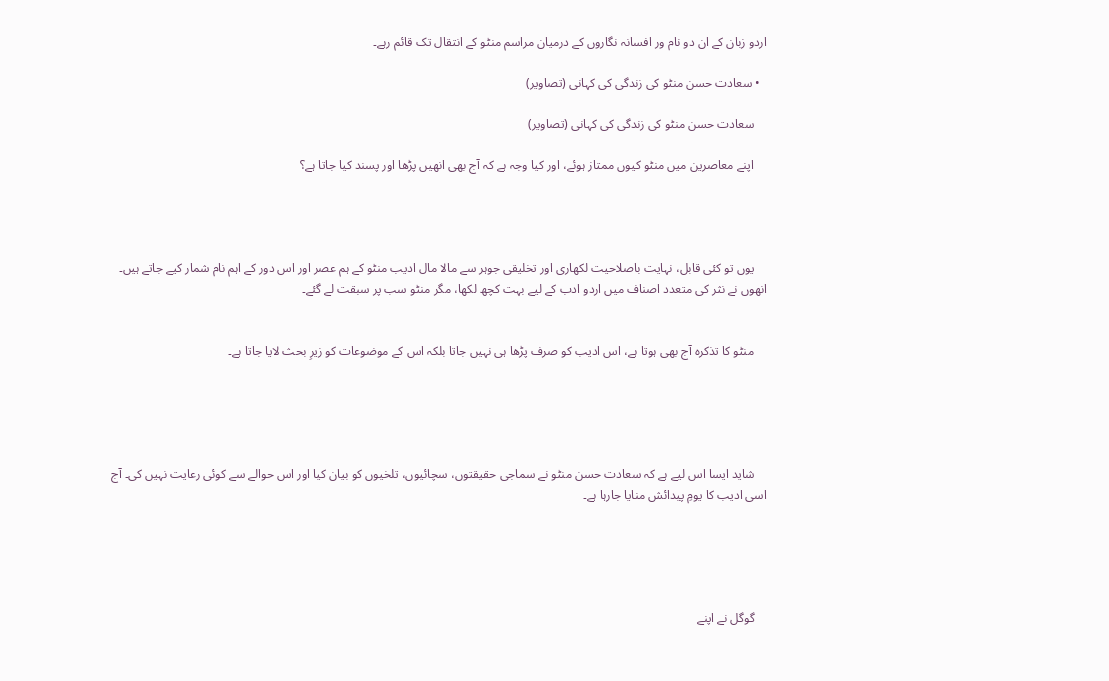اردو زبان کے ان دو نام ور افسانہ نگاروں کے درمیان مراسم منٹو کے انتقال تک قائم رہے۔

  • سعادت حسن منٹو کی زندگی کی کہانی (تصاویر)

    سعادت حسن منٹو کی زندگی کی کہانی (تصاویر)

    اپنے معاصرین میں منٹو کیوں ممتاز ہوئے، اور کیا وجہ ہے کہ آج بھی انھیں پڑھا اور پسند کیا جاتا ہے؟




    یوں تو کئی قابل، نہایت باصلاحیت لکھاری اور تخلیقی جوہر سے مالا مال ادیب منٹو کے ہم عصر اور اس دور کے اہم نام شمار کیے جاتے ہیں۔ انھوں نے نثر کی متعدد اصناف میں اردو ادب کے لیے بہت کچھ لکھا، مگر منٹو سب پر سبقت لے گئے۔


    منٹو کا تذکرہ آج بھی ہوتا ہے، اس ادیب کو صرف پڑھا ہی نہیں جاتا بلکہ اس کے موضوعات کو‌ زیرِ بحث لایا جاتا ہے۔





    شاید ایسا اس لیے ہے کہ سعادت حسن منٹو نے سماجی حقیقتوں، سچائیوں، تلخیوں کو بیان کیا اور اس حوالے سے کوئی رعایت نہیں کی۔ آج اسی ادیب کا یومِ پیدائش منایا جارہا ہے۔





    گوگل نے اپنے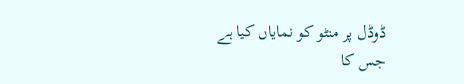ڈوڈل پر منٹو کو نمایاں کیا ہے جس کا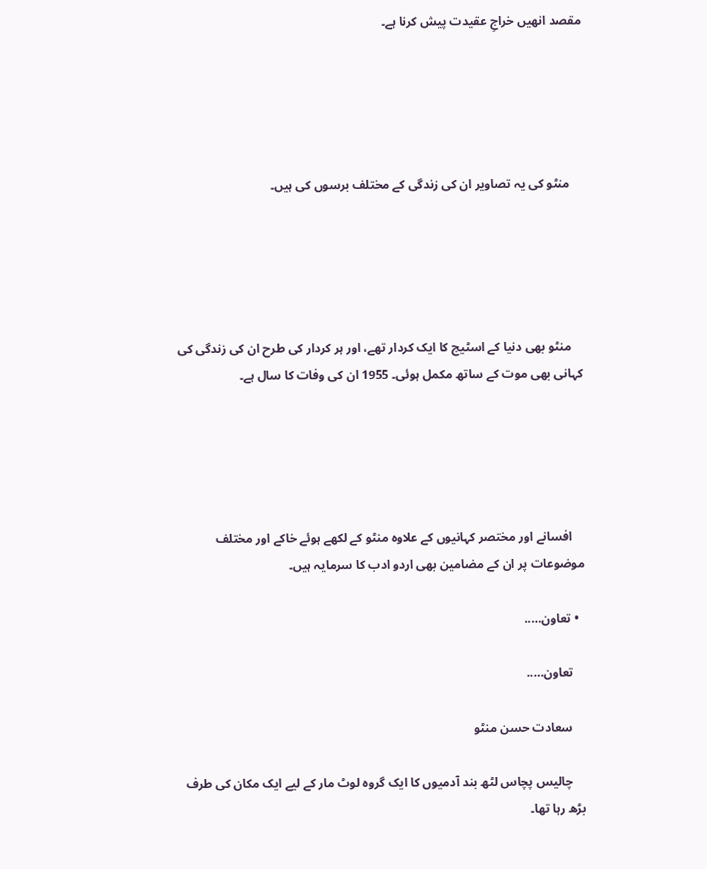مقصد انھیں خراجِ عقیدت پیش کرنا ہے۔





    منٹو کی یہ تصاویر ان کی زندگی کے مختلف برسوں کی ہیں۔





    منٹو بھی دنیا کے اسٹیج کا ایک کردار تھے، اور ہر کردار کی طرح ان کی زندگی کی کہانی بھی موت کے ساتھ مکمل ہوئی۔ 1955 ان کی وفات کا سال ہے۔





    افسانے اور مختصر کہانیوں کے علاوہ منٹو کے لکھے ہوئے خاکے اور مختلف موضوعات پر ان کے مضامین بھی اردو ادب کا سرمایہ ہیں۔

  • تعاون…..

    تعاون…..

    سعادت حسن منٹو

    چالیس پچاس لٹھ بند آدمیوں کا ایک گروہ لوٹ مار کے لیے ایک مکان کی طرف بڑھ رہا تھا۔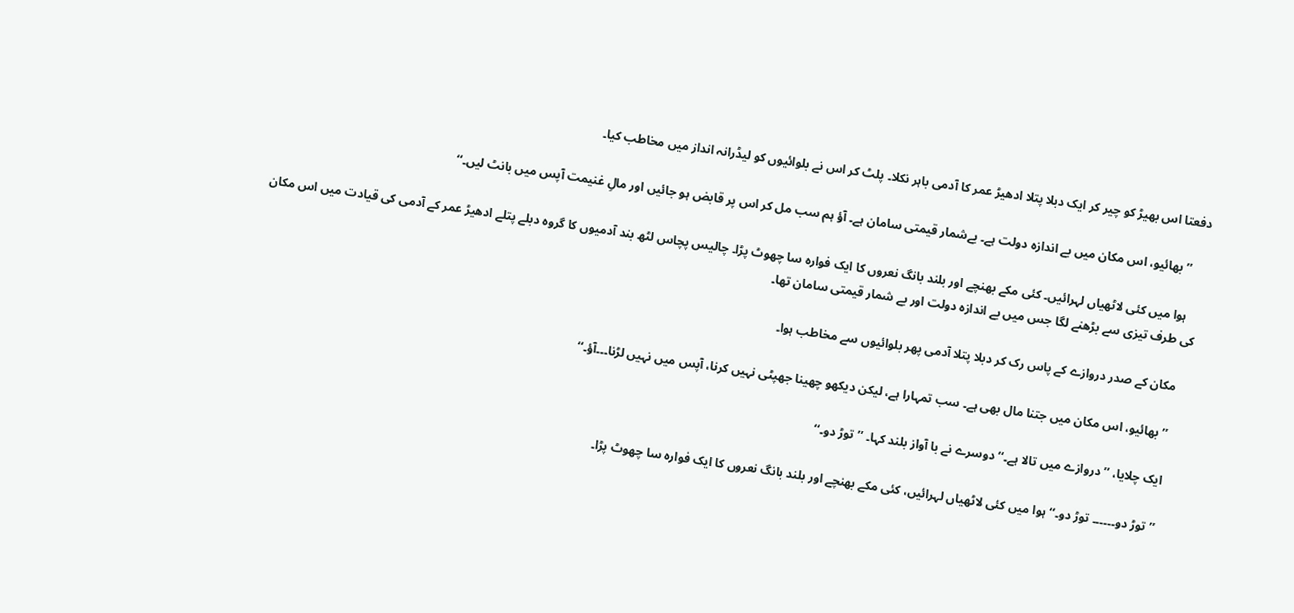دفعتا اس بھیڑ کو چیر کر ایک دبلا پتلا ادھیڑ عمر کا آدمی باہر نکلا۔ پلٹ کر اس نے بلوائیوں کو لیڈرانہ انداز میں مخاطب کیا۔

    ’’بھائیو، اس مکان میں بے اندازہ دولت ہے۔ بےشمار قیمتی سامان ہے۔ آؤ ہم سب مل کر اس پر قابض ہو جائیں اور مالِ غنیمت آپس میں بانٹ لیں۔‘‘

    ہوا میں کئی لاٹھیاں لہرائیں۔ کئی مکے بھنچے اور بلند بانگ نعروں کا ایک فوارہ سا چھوٹ پڑا۔ چالیس پچاس لٹھ بند آدمیوں کا گروہ دبلے پتلے ادھیڑ عمر کے آدمی کی قیادت میں اس مکان کی طرف تیزی سے بڑھنے لگا جس میں بے اندازہ دولت اور بے شمار قیمتی سامان تھا۔

    مکان کے صدر دروازے کے پاس رک کر دبلا پتلا آدمی پھر بلوائیوں سے مخاطب ہوا۔

    ’’بھائیو، اس مکان میں جتنا مال بھی ہے۔ سب تمہارا ہے، لیکن دیکھو چھینا جھپٹی نہیں کرنا، آپس میں نہیں لڑنا۔۔۔آؤ۔‘‘

    ایک چلایا، ’’دروازے میں تالا ہے۔‘‘ دوسرے نے با آواز بلند کہا۔ ’’توڑ دو۔‘‘

    ’’توڑ دو۔۔۔۔۔۔ توڑ دو۔‘‘ ہوا میں کئی لاٹھیاں لہرائیں، کئی مکے بھنچے اور بلند بانگ نعروں کا ایک فوارہ سا چھوٹ پڑا۔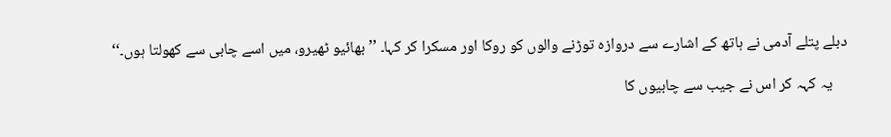دبلے پتلے آدمی نے ہاتھ کے اشارے سے دروازہ توڑنے والوں کو روکا اور مسکرا کر کہا۔ ’’بھائیو ٹھیرو، میں اسے چابی سے کھولتا ہوں۔‘‘

    یہ کہہ کر اس نے جیب سے چابیوں کا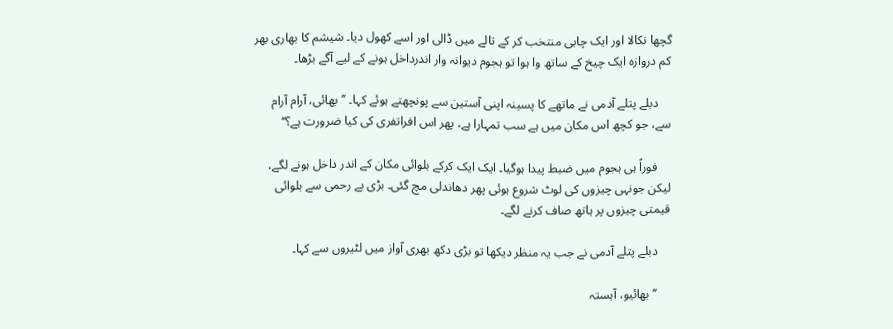گچھا نکالا اور ایک چابی منتخب کر کے تالے میں ڈالی اور اسے کھول دیا۔ شیشم کا بھاری بھر کم دروازہ ایک چیخ کے ساتھ وا ہوا تو ہجوم دیوانہ وار اندرداخل ہونے کے لیے آگے بڑھا۔

    دبلے پتلے آدمی نے ماتھے کا پسینہ اپنی آستین سے پونچھتے ہوئے کہا۔ ’’بھائی، آرام آرام سے، جو کچھ اس مکان میں ہے سب تمہارا ہے، پھر اس افراتفری کی کیا ضرورت ہے؟‘‘

    فوراً ہی ہجوم میں ضبط پیدا ہوگیا۔ ایک ایک کرکے بلوائی مکان کے اندر داخل ہونے لگے، لیکن جونہی چیزوں کی لوٹ شروع ہوئی پھر دھاندلی مچ گئی۔ بڑی بے رحمی سے بلوائی قیمتی چیزوں پر ہاتھ صاف کرنے لگے۔

    دبلے پتلے آدمی نے جب یہ منظر دیکھا تو بڑی دکھ بھری آواز میں لٹیروں سے کہا۔

    ’’بھائیو، آہستہ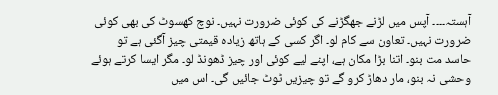آہستہ۔۔۔۔ آپس میں لڑنے جھگڑنے کی کوئی ضرورت نہیں۔ نوچ کھسوٹ کی بھی کوئی ضرورت نہیں۔ تعاون سے کام لو۔ اگر کسی کے ہاتھ زیادہ قیمتی چیز آگئی ہے تو حاسد مت بنو۔ اتنا بڑا مکان ہے، اپنے لیے کوئی اور چیز ڈھونڈ لو۔ مگر ایسا کرتے ہوئے وحشی نہ بنو، مار دھاڑ کرو گے تو چیزیں ٹوٹ جائیں گی۔ اس میں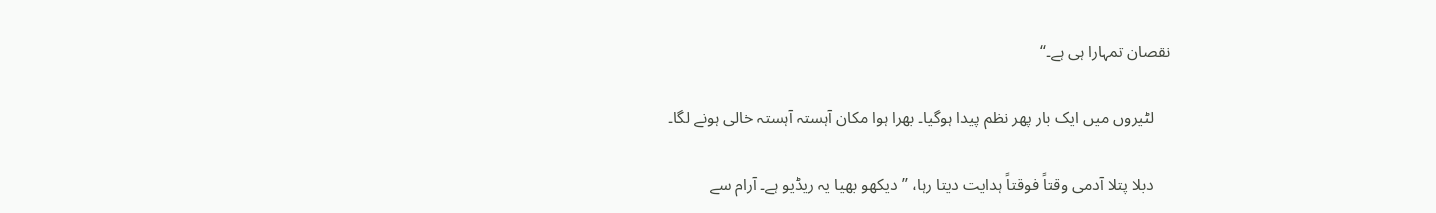نقصان تمہارا ہی ہے۔‘‘

    لٹیروں میں ایک بار پھر نظم پیدا ہوگیا۔ بھرا ہوا مکان آہستہ آہستہ خالی ہونے لگا۔

    دبلا پتلا آدمی وقتاً فوقتاً ہدایت دیتا رہا، ’’دیکھو بھیا یہ ریڈیو ہے۔ آرام سے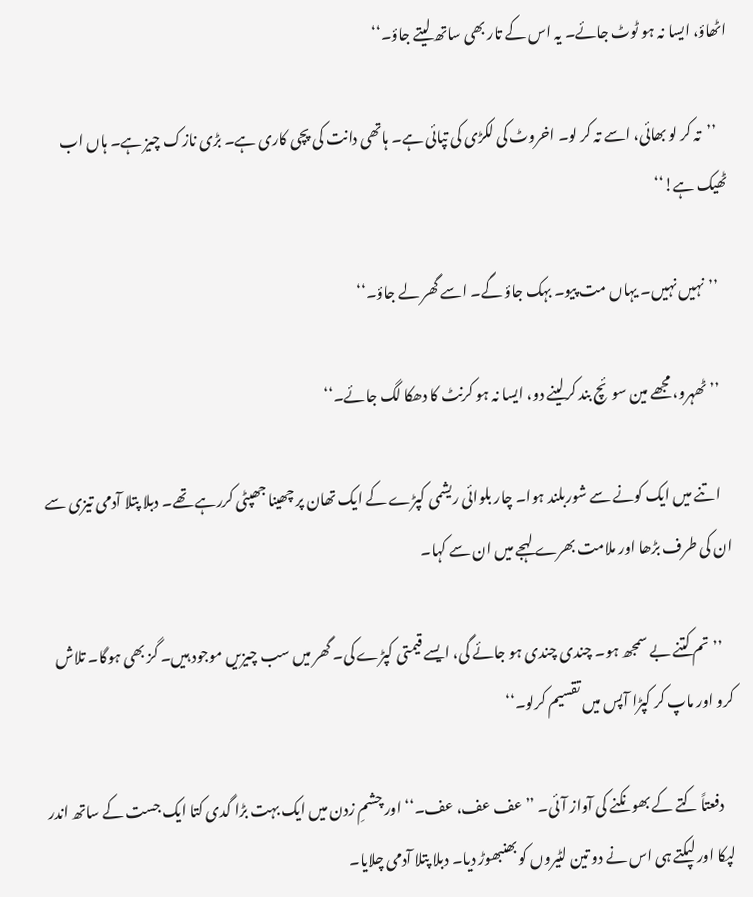اٹھاؤ، ایسا نہ ہو ٹوٹ جائے۔ یہ اس کے تار بھی ساتھ لیتے جاؤ۔‘‘

    ’’تہ کر لو بھائی، اسے تہ کر لو۔ اخروٹ کی لکڑی کی تپائی ہے۔ ہاتھی دانت کی پچی کاری ہے۔ بڑی نازک چیز ہے۔ ہاں اب ٹھیک ہے!‘‘

    ’’نہیں نہیں۔ یہاں مت پیو۔ بہک جاؤ گے۔ اسے گھر لے جاؤ۔‘‘

    ’’ٹھہرو، مجھے مین سوئچ بند کرلینے دو، ایسا نہ ہو کرنٹ کا دھکا لگ جائے۔‘‘

    اتنے میں ایک کونے سے شوربلند ہوا۔ چار بلوائی ریشمی کپڑے کے ایک تھان پر چھینا جھپٹی کررہے تھے۔ دبلا پتلا آدمی تیزی سے ان کی طرف بڑھا اور ملامت بھرے لہجے میں ان سے کہا۔

    ’’تم کتنے بے سمجھ ہو۔ چندی چندی ہو جائے گی، ایسے قیمتی کپڑے کی۔ گھر میں سب چیزیں موجود ہیں۔ گز بھی ہوگا۔ تلاش کرو اور ماپ کر کپڑا آپس میں تقسیم کرلو۔‘‘

    دفعتاً کتے کے بھونکنے کی آواز آئی۔ ’’عف عف، عف۔‘‘ اور چشمِ زدن میں ایک بہت بڑا گدی کتا ایک جست کے ساتھ اندر لپکا اور لپکتے ہی اس نے دو تین لٹیروں کو بھنبھوڑ دیا۔ دبلا پتلا آدمی چلایا۔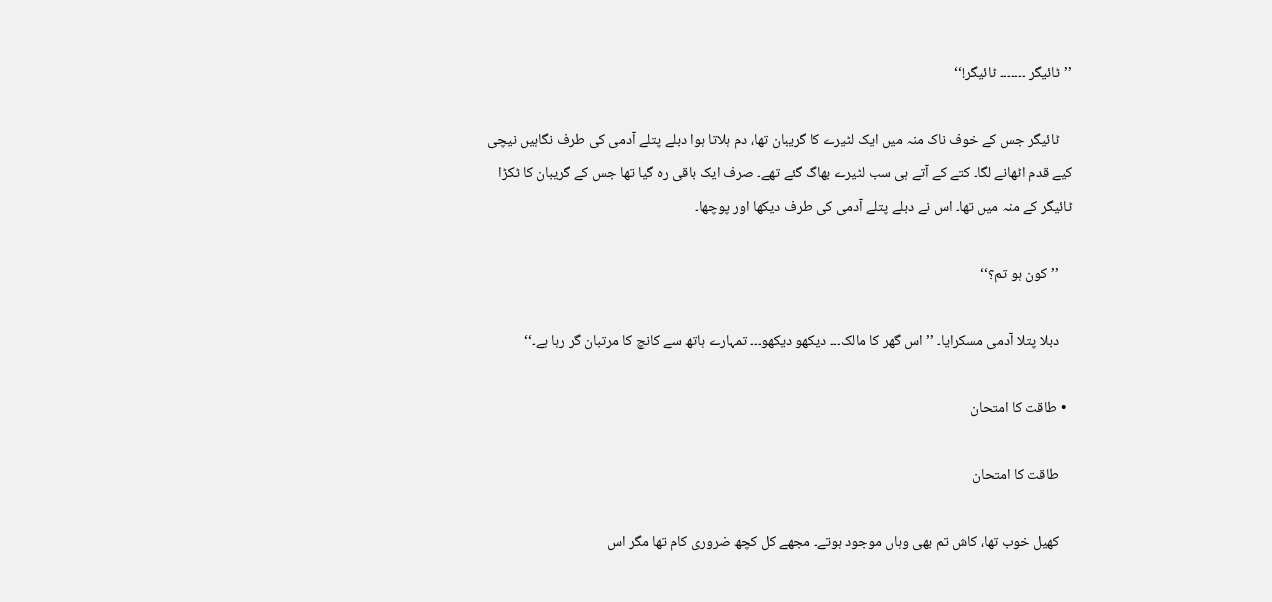’’ٹائیگر ۔۔۔۔۔۔۔ ٹائیگر!‘‘

    ٹائیگر جس کے خوف ناک منہ میں ایک لٹیرے کا گریبان تھا، دم ہلاتا ہوا دبلے پتلے آدمی کی طرف نگاہیں نیچی کیے قدم اٹھانے لگا۔ کتے کے آتے ہی سب لٹیرے بھاگ گئے تھے۔ صرف ایک باقی رہ گیا تھا جس کے گریبان کا ٹکڑا ٹائیگر کے منہ میں تھا۔ اس نے دبلے پتلے آدمی کی طرف دیکھا اور پوچھا۔

    ’’کون ہو تم؟‘‘

    دبلا پتلا آدمی مسکرایا۔ ’’اس گھر کا مالک۔۔۔ دیکھو دیکھو۔۔۔ تمہارے ہاتھ سے کانچ کا مرتبان گر رہا ہے۔‘‘

  • طاقت کا امتحان

    طاقت کا امتحان

    کھیل خوب تھا، کاش تم بھی وہاں موجود ہوتے۔ مجھے کل کچھ ضروری کام تھا مگر اس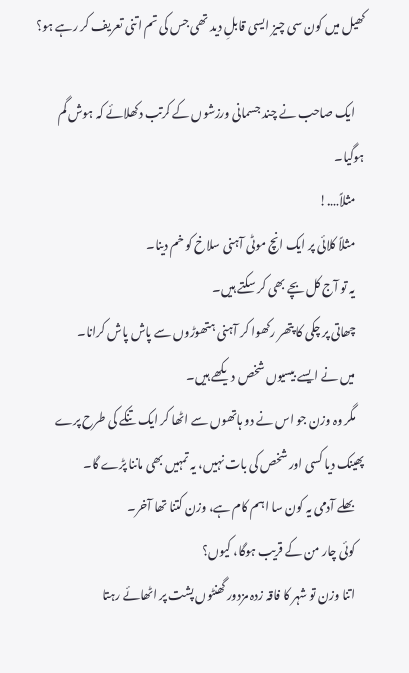کھیل میں کون سی چیز ایسی قابلِ دید تھی جس کی تم اتنی تعریف کر رہے ہو؟

    ایک صاحب نے چند جسمانی ورزشوں کے کرتب دکھلائے کہ ہوش گم ہوگیا۔
    مثلاً….!
    مثلاً کلائی پر ایک انچ موٹی آہنی سلاخ کو خم دینا۔
    یہ تو آج کل بچے بھی کر سکتے ہیں۔
    چھاتی پر چکی کا پتھر رکھوا کر آہنی ہتھوڑوں سے پاش پاش کرانا۔
    میں نے ایسے بیسیوں شخص دیکھے ہیں۔
    مگر وہ وزن جو اس نے دو ہاتھوں سے اٹھا کر ایک تنکے کی طرح پرے پھینک دیا کسی اور شخص کی بات نہیں، یہ تمہیں بھی ماننا پڑے گا۔
    بھلے آدمی یہ کون سا اہم کام ہے، وزن کتنا تھا آخر۔
    کوئی چار من کے قریب ہوگا، کیوں؟
    اتنا وزن تو شہر کا فاقہ زدہ مزدور گھنٹوں پشت پر اٹھائے رہتا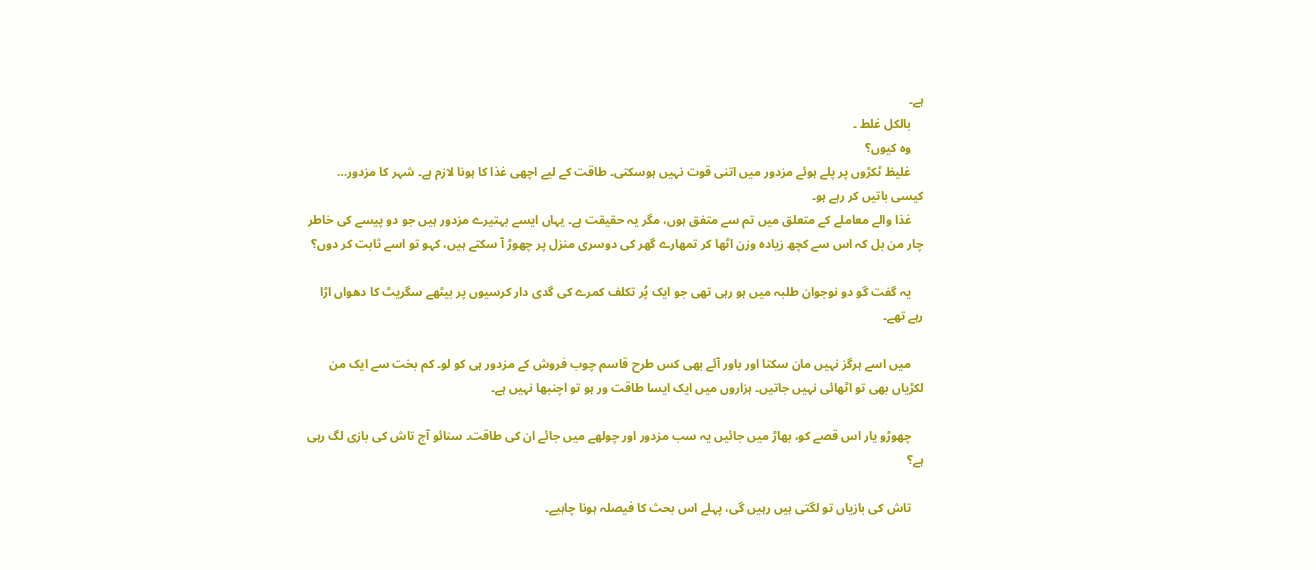ہے۔
    بالکل غلط ۔
    وہ کیوں؟
    غلیظ ٹکڑوں پر پلے ہوئے مزدور میں اتنی قوت نہیں ہوسکتی۔ طاقت کے لیے اچھی غذا کا ہونا لازم ہے۔ شہر کا مزدور… کیسی باتیں کر رہے ہو۔
    غذا والے معاملے کے متعلق میں تم سے متفق ہوں، مگر یہ حقیقت ہے۔ یہاں ایسے بہتیرے مزدور ہیں جو دو پیسے کی خاطر چار من بل کہ اس سے کچھ زیادہ وزن اٹھا کر تمھارے گھر کی دوسری منزل پر چھوڑ آ سکتے ہیں، کہو تو اسے ثابت کر دوں؟

    یہ گفت گو دو نوجوان طلبہ میں ہو رہی تھی جو ایک پُر تکلف کمرے کی گدی دار کرسیوں پر بیٹھے سگریٹ کا دھواں اڑا رہے تھے۔

    میں اسے ہرگز نہیں مان سکتا اور باور آئے بھی کس طرح قاسم چوب فروش کے مزدور ہی کو لو۔ کم بخت سے ایک من لکڑیاں بھی تو اٹھائی نہیں جاتیں۔ ہزاروں میں ایک ایسا طاقت ور ہو تو اچنبھا نہیں ہے۔

    چھوڑو یار اس قصے کو، بھاڑ میں جائیں یہ سب مزدور اور چولھے میں جائے ان کی طاقت۔ سنائو آج تاش کی بازی لگ رہی ہے؟

    تاش کی بازیاں تو لگتی ہیں رہیں گی، پہلے اس بحث کا فیصلہ ہونا چاہیے۔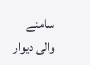سامنے والی دیوار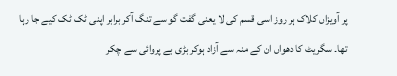پر آویزاں کلاک ہر روز اسی قسم کی لا یعنی گفت گو سے تنگ آکر برابر اپنی ٹک ٹک کیے جا رہا تھا۔ سگریٹ کا دھواں ان کے منہ سے آزاد ہوکر بڑی بے پروائی سے چکر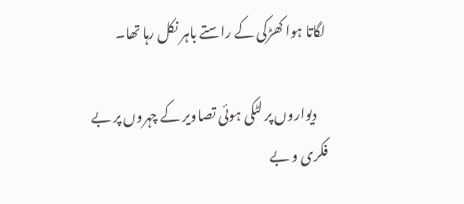لگاتا ہوا کھڑکی کے راستے باہر نکل رہا تھا۔

    دیواروں پر لٹکی ہوئی تصاویر کے چہروں پر بے فکری و بے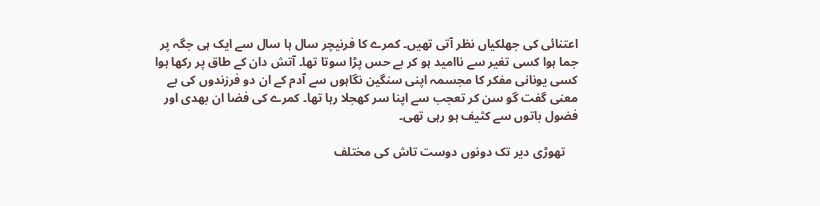اعتنائی کی جھلکیاں نظر آتی تھیں۔ کمرے کا فرنیچر سال ہا سال سے ایک ہی جگہ پر جما ہوا کسی تغیر سے ناامید ہو کر بے حس پڑا سوتا تھا۔ آتش دان کے طاق پر رکھا ہوا کسی یونانی مفکر کا مجسمہ اپنی سنگین نگاہوں سے آدم کے ان دو فرزندوں کی بے معنی گفت گو سن کر تعجب سے اپنا سر کھجلا رہا تھا۔ کمرے کی فضا ان بھدی اور فضول باتوں سے کثیف ہو رہی تھی۔

    تھوڑی دیر تک دونوں دوست تاش کی مختلف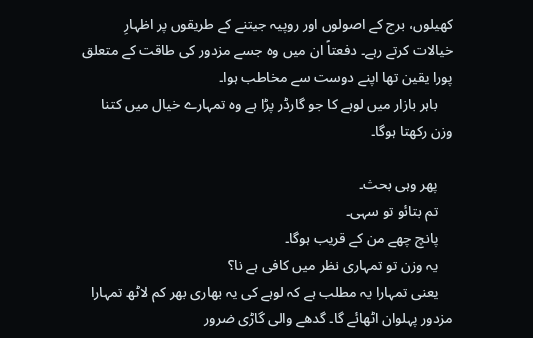کھیلوں، برج کے اصولوں اور روپیہ جیتنے کے طریقوں پر اظہارِ خیالات کرتے رہے۔ دفعتاً ان میں وہ جسے مزدور کی طاقت کے متعلق پورا یقین تھا اپنے دوست سے مخاطب ہوا۔
    باہر بازار میں لوہے کا جو گارڈر پڑا ہے وہ تمہارے خیال میں کتنا وزن رکھتا ہوگا۔

    پھر وہی بحث۔
    تم بتائو تو سہی۔
    پانچ چھے من کے قریب ہوگا۔
    یہ وزن تو تمہاری نظر میں کافی ہے نا؟
    یعنی تمہارا یہ مطلب ہے کہ لوہے کی یہ بھاری بھر کم لاٹھ تمہارا مزدور پہلوان اٹھائے گا۔ گدھے والی گاڑی ضرور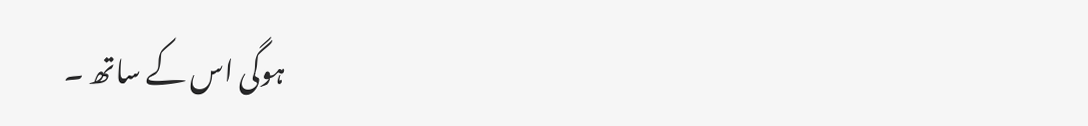ہوگی اس کے ساتھ ۔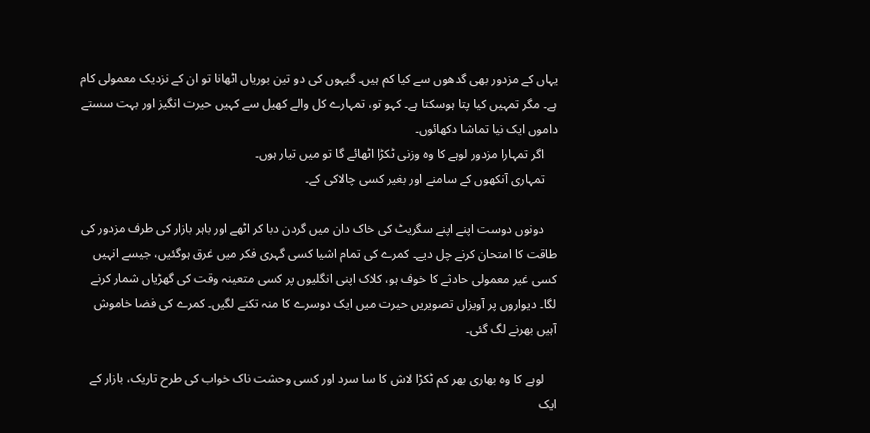یہاں کے مزدور بھی گدھوں سے کیا کم ہیں۔ گیہوں کی دو تین بوریاں اٹھانا تو ان کے نزدیک معمولی کام ہے۔ مگر تمہیں کیا پتا ہوسکتا ہے۔ کہو تو، تمہارے کل والے کھیل سے کہیں حیرت انگیز اور بہت سستے داموں ایک نیا تماشا دکھائوں۔
    اگر تمہارا مزدور لوہے کا وہ وزنی ٹکڑا اٹھائے گا تو میں تیار ہوں۔
    تمہاری آنکھوں کے سامنے اور بغیر کسی چالاکی کے۔

    دونوں دوست اپنے اپنے سگریٹ کی خاک دان میں گردن دبا کر اٹھے اور باہر بازار کی طرف مزدور کی طاقت کا امتحان کرنے چل دیے۔ کمرے کی تمام اشیا کسی گہری فکر میں غرق ہوگئیں، جیسے انہیں کسی غیر معمولی حادثے کا خوف ہو، کلاک اپنی انگلیوں پر کسی متعینہ وقت کی گھڑیاں شمار کرنے لگا۔ دیواروں پر آویزاں تصویریں حیرت میں ایک دوسرے کا منہ تکنے لگیں۔ کمرے کی فضا خاموش آہیں بھرنے لگ گئی۔

    لوہے کا وہ بھاری بھر کم ٹکڑا لاش کا سا سرد اور کسی وحشت ناک خواب کی طرح تاریک، بازار کے ایک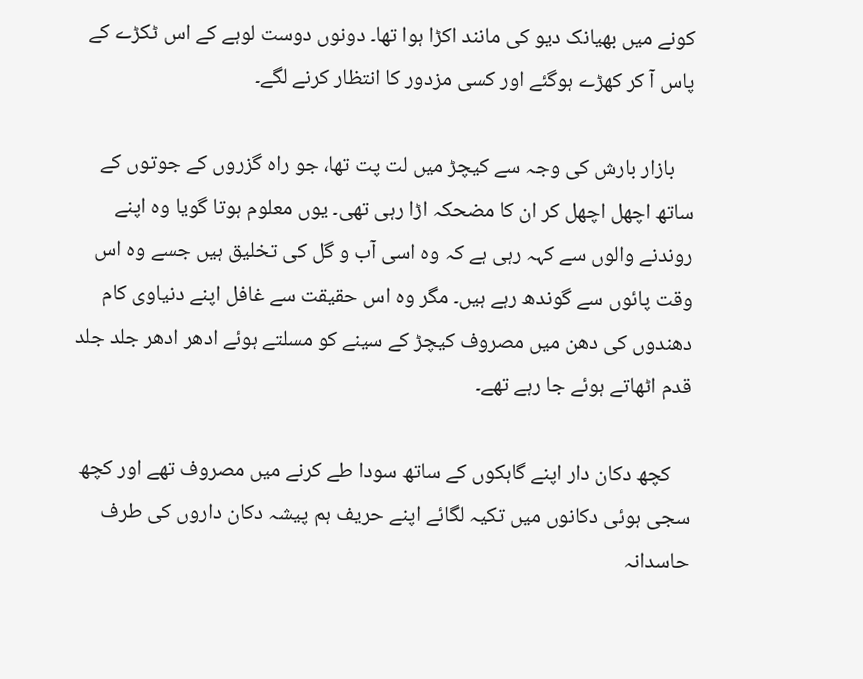کونے میں بھیانک دیو کی مانند اکڑا ہوا تھا۔ دونوں دوست لوہے کے اس ٹکڑے کے پاس آ کر کھڑے ہوگئے اور کسی مزدور کا انتظار کرنے لگے۔

    بازار بارش کی وجہ سے کیچڑ میں لت پت تھا، جو راہ گزروں کے جوتوں کے ساتھ اچھل اچھل کر ان کا مضحکہ اڑا رہی تھی۔ یوں معلوم ہوتا گویا وہ اپنے روندنے والوں سے کہہ رہی ہے کہ وہ اسی آب و گل کی تخلیق ہیں جسے وہ اس وقت پائوں سے گوندھ رہے ہیں۔ مگر وہ اس حقیقت سے غافل اپنے دنیاوی کام دھندوں کی دھن میں مصروف کیچڑ کے سینے کو مسلتے ہوئے ادھر ادھر جلد جلد قدم اٹھاتے ہوئے جا رہے تھے۔

    کچھ دکان دار اپنے گاہکوں کے ساتھ سودا طے کرنے میں مصروف تھے اور کچھ سجی ہوئی دکانوں میں تکیہ لگائے اپنے حریف ہم پیشہ دکان داروں کی طرف حاسدانہ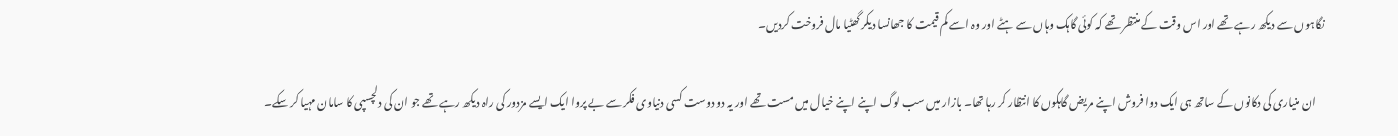نگاہوں سے دیکھ رہے تھے اور اس وقت کے منتظر تھے کہ کوئی گاہک وہاں سے ہٹے اور وہ اسے کم قیمت کا جھانسا دیکر گھٹیا مال فروخت کردیں۔

    ان منیاری کی دکانوں کے ساتھ ہی ایک دوا فروش اپنے مریض گاہکوں کا انتظار کر رہا تھا۔ بازار میں سب لوگ اپنے اپنے خیال میں مست تھے اور یہ دو دوست کسی دنیاوی فکر سے بے پروا ایک ایسے مزدور کی راہ دیکھ رہے تھے جو ان کی دلچسپی کا سامان مہیا کر سکے۔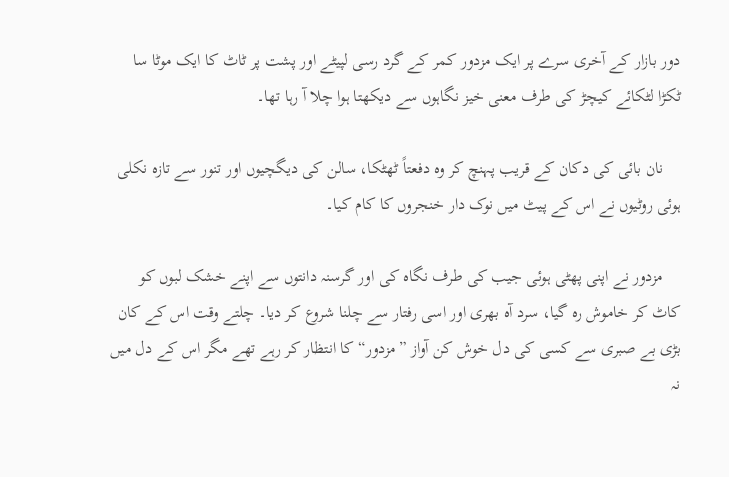دور بازار کے آخری سرے پر ایک مزدور کمر کے گرد رسی لپیٹے اور پشت پر ٹاٹ کا ایک موٹا سا ٹکڑا لٹکائے کیچڑ کی طرف معنی خیز نگاہوں سے دیکھتا ہوا چلا آ رہا تھا۔

    نان بائی کی دکان کے قریب پہنچ کر وہ دفعتاً ٹھٹکا، سالن کی دیگچیوں اور تنور سے تازہ نکلی ہوئی روٹیوں نے اس کے پیٹ میں نوک دار خنجروں کا کام کیا۔

    مزدور نے اپنی پھٹی ہوئی جیب کی طرف نگاہ کی اور گرسنہ دانتوں سے اپنے خشک لبوں کو کاٹ کر خاموش رہ گیا، سرد آہ بھری اور اسی رفتار سے چلنا شروع کر دیا۔ چلتے وقت اس کے کان بڑی بے صبری سے کسی کی دل خوش کن آواز ”مزدور“ کا انتظار کر رہے تھے مگر اس کے دل میں نہ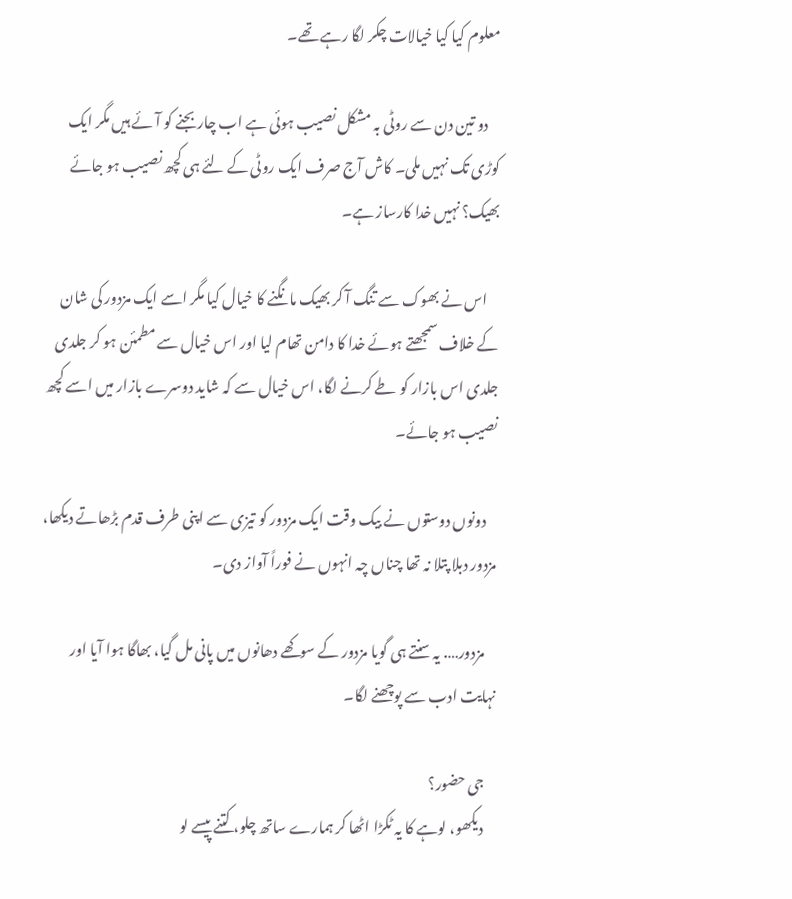معلوم کیا کیا خیالات چکر لگا رہے تھے۔

    دو تین دن سے روٹی بہ مشکل نصیب ہوئی ہے اب چار بجنے کو آئے ہیں مگر ایک کوڑی تک نہیں ملی۔ کاش آج صرف ایک روٹی کے لئے ہی کچھ نصیب ہو جائے بھیک؟ نہیں خدا کارساز ہے۔

    اس نے بھوک سے تنگ آ کر بھیک مانگنے کا خیال کیا مگر اسے ایک مزدور کی شان کے خلاف سمجھتے ہوئے خدا کا دامن تھام لیا اور اس خیال سے مطمئن ہو کر جلدی جلدی اس بازار کو طے کرنے لگا، اس خیال سے کہ شاید دوسرے بازار میں اسے کچھ نصیب ہو جائے۔

    دونوں دوستوں نے بیک وقت ایک مزدور کو تیزی سے اپنی طرف قدم بڑھاتے دیکھا، مزدور دبلا پتلا نہ تھا چناں چہ انہوں نے فوراً آواز دی۔

    مزدور…. یہ سنتے ہی گویا مزدور کے سوکھے دھانوں میں پانی مل گیا، بھاگا ہوا آیا اور نہایت ادب سے پوچھنے لگا۔

    جی حضور؟
    دیکھو، لوہے کا یہ ٹکڑا اٹھا کر ہمارے ساتھ چلو، کتنے پیسے لو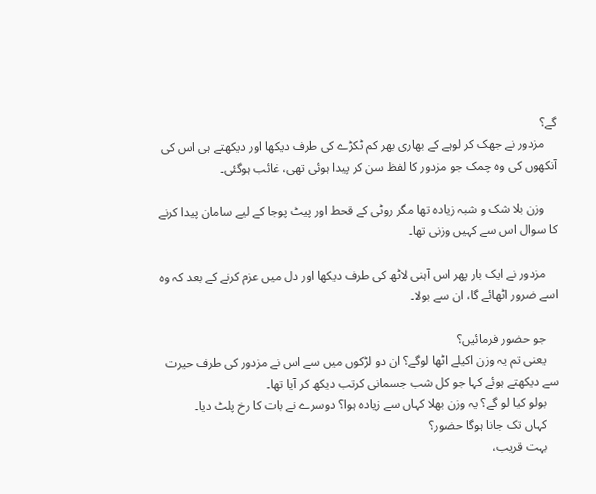گے؟
    مزدور نے جھک کر لوہے کے بھاری بھر کم ٹکڑے کی طرف دیکھا اور دیکھتے ہی اس کی آنکھوں کی وہ چمک جو مزدور کا لفظ سن کر پیدا ہوئی تھی، غائب ہوگئی۔

    وزن بلا شک و شبہ زیادہ تھا مگر روٹی کے قحط اور پیٹ پوجا کے لیے سامان پیدا کرنے کا سوال اس سے کہیں وزنی تھا۔

    مزدور نے ایک بار پھر اس آہنی لاٹھ کی طرف دیکھا اور دل میں عزم کرنے کے بعد کہ وہ اسے ضرور اٹھائے گا، ان سے بولا۔

    جو حضور فرمائیں؟
    یعنی تم یہ وزن اکیلے اٹھا لوگے؟ ان دو لڑکوں میں سے اس نے مزدور کی طرف حیرت سے دیکھتے ہوئے کہا جو کل شب جسمانی کرتب دیکھ کر آیا تھا۔
    بولو کیا لو گے؟ یہ وزن بھلا کہاں سے زیادہ ہوا؟ دوسرے نے بات کا رخ پلٹ دیا۔
    کہاں تک جانا ہوگا حضور؟
    بہت قریب،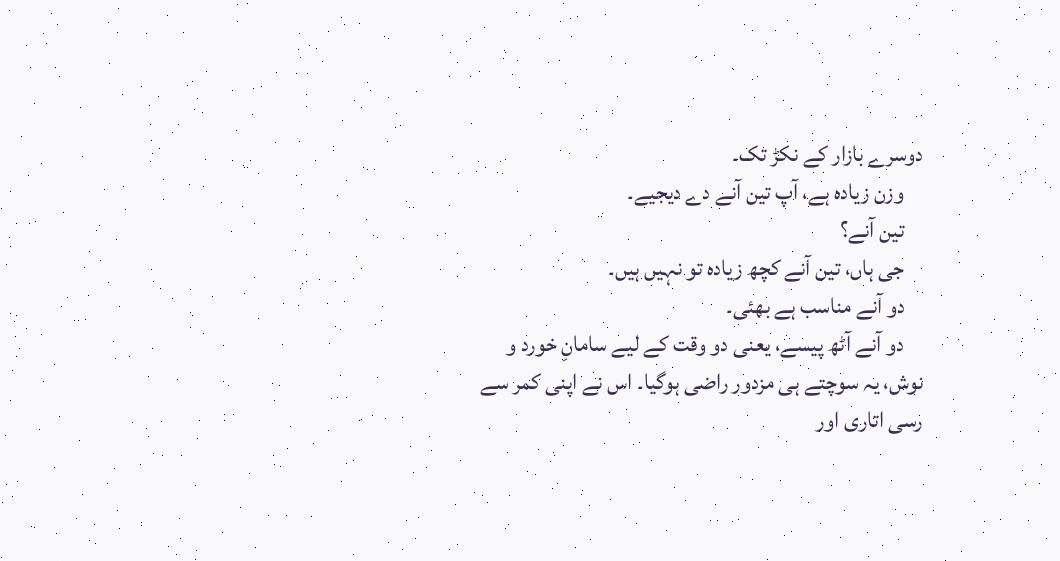دوسرے بازار کے نکڑ تک۔
    وزن زیادہ ہے، آپ تین آنے دے دیجیے۔
    تین آنے؟
    جی ہاں، تین آنے کچھ زیادہ تو نہیں ہیں۔
    دو آنے مناسب ہے بھئی۔
    دو آنے آٹھ پیسے، یعنی دو وقت کے لیے سامانِ خورد و نوش، یہ سوچتے ہی مزدور راضی ہوگیا۔ اس نے اپنی کمر سے رسی اتاری اور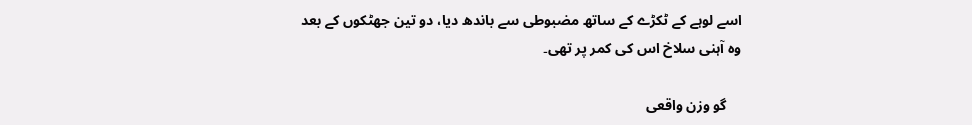اسے لوہے کے ٹکڑے کے ساتھ مضبوطی سے باندھ دیا، دو تین جھٹکوں کے بعد وہ آہنی سلاخ اس کی کمر پر تھی۔

    گو وزن واقعی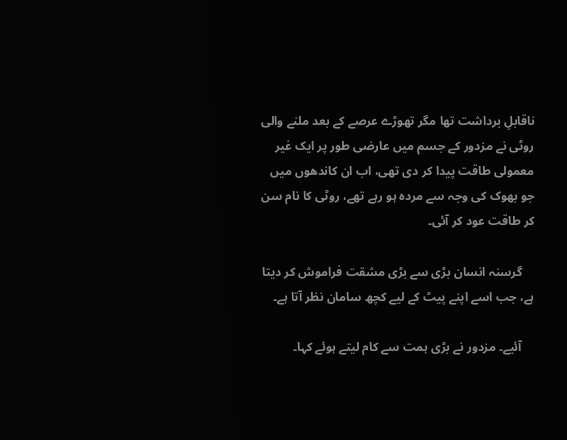ناقابلِ برداشت تھا مگر تھوڑے عرصے کے بعد ملنے والی روٹی نے مزدور کے جسم میں عارضی طور پر ایک غیر معمولی طاقت پیدا کر دی تھی، اب ان کاندھوں میں جو بھوک کی وجہ سے مردہ ہو رہے تھے، روٹی کا نام سن کر طاقت عود کر آئی۔

    گرسنہ انسان بڑی سے بڑی مشقت فراموش کر دیتا ہے، جب اسے اپنے پیٹ کے لیے کچھ سامان نظر آتا ہے۔

    آئیے۔ مزدور نے بڑی ہمت سے کام لیتے ہوئے کہا۔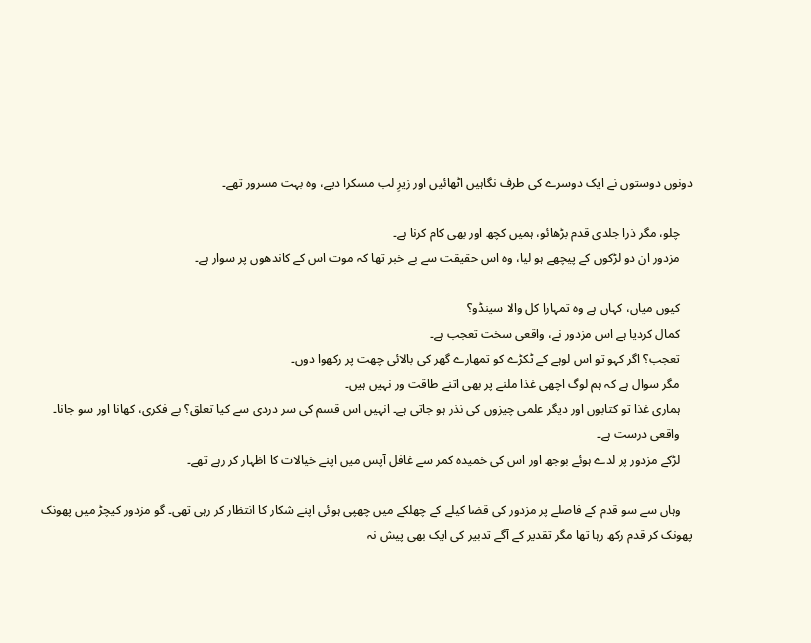دونوں دوستوں نے ایک دوسرے کی طرف نگاہیں اٹھائیں اور زیرِ لب مسکرا دیے، وہ بہت مسرور تھے۔

    چلو، مگر ذرا جلدی قدم بڑھائو، ہمیں کچھ اور بھی کام کرنا ہے۔
    مزدور ان دو لڑکوں کے پیچھے ہو لیا، وہ اس حقیقت سے بے خبر تھا کہ موت اس کے کاندھوں پر سوار ہے۔

    کیوں میاں، کہاں ہے وہ تمہارا کل والا سینڈو؟
    کمال کردیا ہے اس مزدور نے، واقعی سخت تعجب ہے۔
    تعجب؟ اگر کہو تو اس لوہے کے ٹکڑے کو تمھارے گھر کی بالائی چھت پر رکھوا دوں۔
    مگر سوال ہے کہ ہم لوگ اچھی غذا ملنے پر بھی اتنے طاقت ور نہیں ہیں۔
    ہماری غذا تو کتابوں اور دیگر علمی چیزوں کی نذر ہو جاتی ہے۔ انہیں اس قسم کی سر دردی سے کیا تعلق؟ بے فکری، کھانا اور سو جانا۔
    واقعی درست ہے۔
    لڑکے مزدور پر لدے ہوئے بوجھ اور اس کی خمیدہ کمر سے غافل آپس میں اپنے خیالات کا اظہار کر رہے تھے۔

    وہاں سے سو قدم کے فاصلے پر مزدور کی قضا کیلے کے چھلکے میں چھپی ہوئی اپنے شکار کا انتظار کر رہی تھی۔ گو مزدور کیچڑ میں پھونک پھونک کر قدم رکھ رہا تھا مگر تقدیر کے آگے تدبیر کی ایک بھی پیش نہ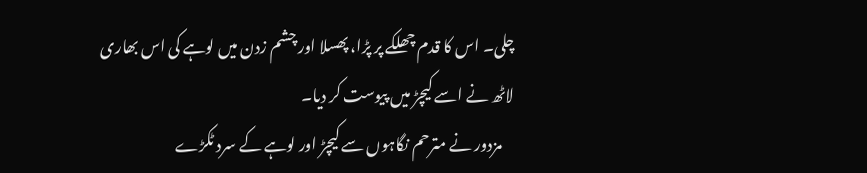چلی۔ اس کا قدم چھلکے پر پڑا، پھسلا اور چشم زدن میں لوہے کی اس بھاری لاٹھ نے اسے کیچڑ میں پیوست کر دیا۔
    مزدور نے مترحم نگاہوں سے کیچڑ اور لوہے کے سرد ٹکڑے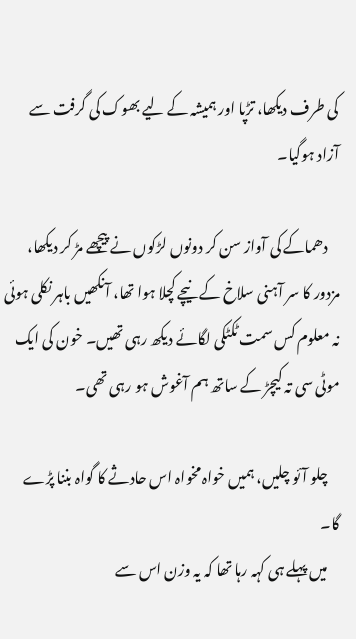کی طرف دیکھا، تڑپا اور ہمیشہ کے لیے بھوک کی گرفت سے آزاد ہوگیا۔

    دھماکے کی آواز سن کر دونوں لڑکوں نے پیچھے مڑ کر دیکھا، مزدور کا سر آہنی سلاخ کے نیچے کچلا ہوا تھا، آنکھیں باہر نکلی ہوئی نہ معلوم کس سمت ٹکٹکی لگائے دیکھ رہی تھیں۔ خون کی ایک موٹی سی تہ کیچڑ کے ساتھ ہم آغوش ہو رہی تھی۔

    چلو آئو چلیں، ہمیں خواہ مخواہ اس حادثے کا گواہ بننا پڑے گا۔
    میں پہلے ہی کہہ رہا تھا کہ یہ وزن اس سے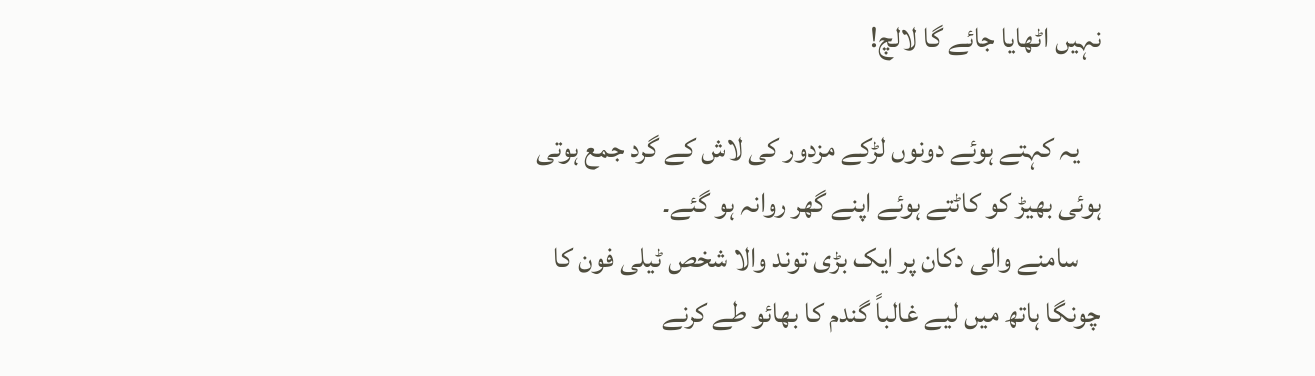نہیں اٹھایا جائے گا لالچ!

    یہ کہتے ہوئے دونوں لڑکے مزدور کی لاش کے گرد جمع ہوتی ہوئی بھیڑ کو کاٹتے ہوئے اپنے گھر روانہ ہو گئے۔
    سامنے والی دکان پر ایک بڑی توند والا شخص ٹیلی فون کا چونگا ہاتھ میں لیے غالباً گندم کا بھائو طے کرنے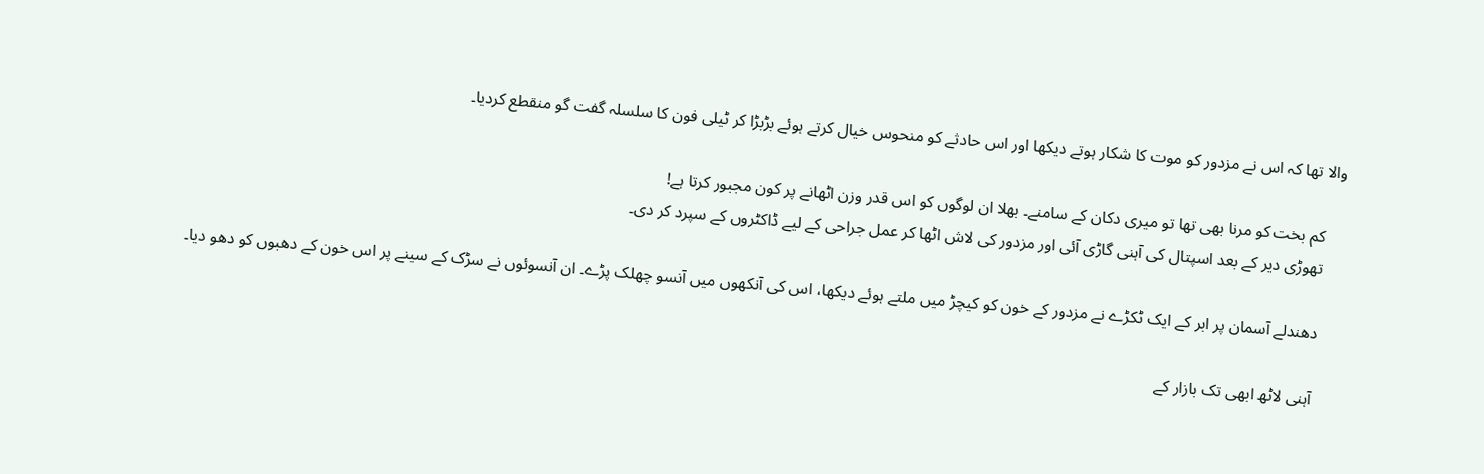والا تھا کہ اس نے مزدور کو موت کا شکار ہوتے دیکھا اور اس حادثے کو منحوس خیال کرتے ہوئے بڑبڑا کر ٹیلی فون کا سلسلہ گفت گو منقطع کردیا۔

    کم بخت کو مرنا بھی تھا تو میری دکان کے سامنے۔ بھلا ان لوگوں کو اس قدر وزن اٹھانے پر کون مجبور کرتا ہے!
    تھوڑی دیر کے بعد اسپتال کی آہنی گاڑی آئی اور مزدور کی لاش اٹھا کر عمل جراحی کے لیے ڈاکٹروں کے سپرد کر دی۔

    دھندلے آسمان پر ابر کے ایک ٹکڑے نے مزدور کے خون کو کیچڑ میں ملتے ہوئے دیکھا، اس کی آنکھوں میں آنسو چھلک پڑے۔ ان آنسوئوں نے سڑک کے سینے پر اس خون کے دھبوں کو دھو دیا۔

    آہنی لاٹھ ابھی تک بازار کے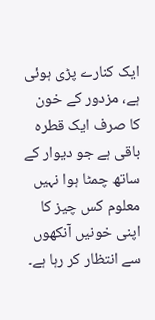ایک کنارے پڑی ہوئی ہے، مزدور کے خون کا صرف ایک قطرہ باقی ہے جو دیوار کے ساتھ چمٹا ہوا نہیں معلوم کس چیز کا اپنی خونیں آنکھوں سے انتظار کر رہا ہے۔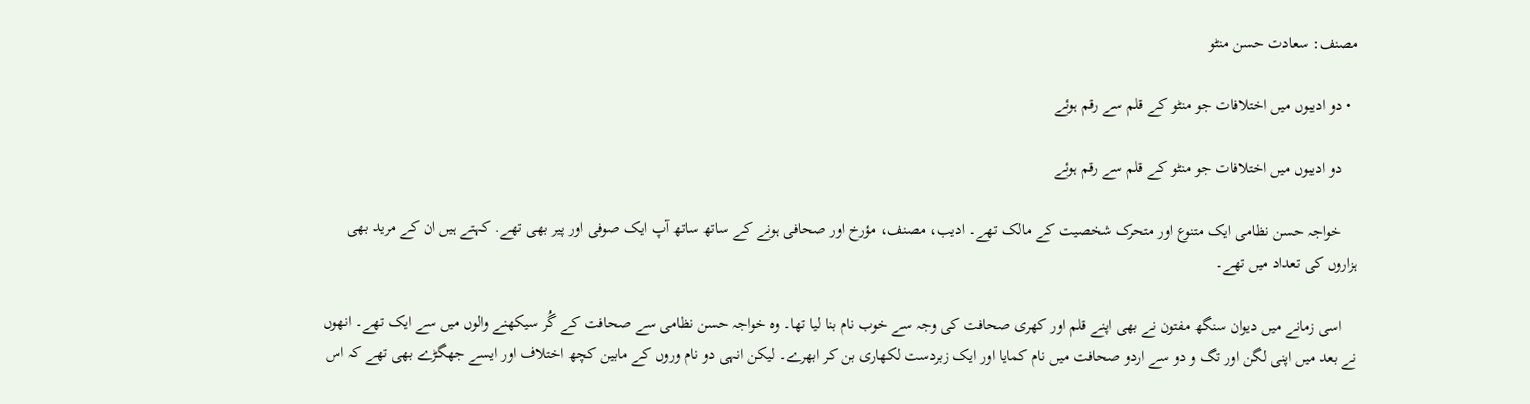مصنف: سعادت حسن منٹو

  • دو ادیبوں‌ میں‌ اختلافات جو منٹو کے قلم سے رقم ہوئے

    دو ادیبوں‌ میں‌ اختلافات جو منٹو کے قلم سے رقم ہوئے

    خواجہ حسن نظامی ایک متنوع اور متحرک شخصیت کے مالک تھے۔ ادیب، مصنف، مؤرخ اور صحافی ہونے کے ساتھ ساتھ آپ ایک صوفی اور پیر بھی تھے. کہتے ہیں ان کے مرید بھی ہزاروں کی تعداد میں تھے۔

    اسی زمانے میں‌ دیوان سنگھ مفتون نے بھی اپنے قلم اور کھری صحافت کی وجہ سے خوب نام بنا لیا تھا۔ وہ خواجہ حسن نظامی سے صحافت کے گُر سیکھنے والوں‌ میں‌ سے ایک تھے۔ انھوں‌ نے بعد میں‌ اپنی لگن اور تگ و دو سے اردو صحافت میں نام کمایا اور ایک زبردست لکھاری بن کر ابھرے۔ لیکن انہی دو نام وروں‌ کے مابین کچھ اختلاف اور ایسے جھگڑے بھی تھے کہ اس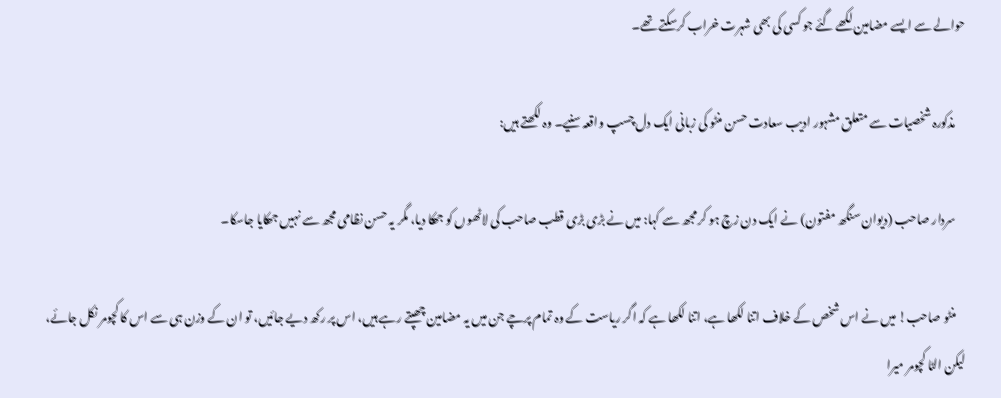حوالے سے ایسے مضامین لکھے گئے جو کسی کی بھی شہرت خراب کرسکتے تھے۔

    مذکورہ شخصیات سے متعلق مشہور ادیب سعادت حسن منٹو کی زبانی ایک دل چسپ واقعہ سنیے۔ وہ لکھتے ہیں:

    سردار صاحب (دیوان سنگھ مفتون) نے ایک دن زچ ہو کر مجھ سے کہا: میں نے بڑی بڑی قطب صاحب کی لاٹھوں کو جھکا دیا، مگر یہ حسن نظامی مجھ سے نہیں جھکایا جاسکا۔

    منٹو صاحب! میں نے اس شخص کے خلاف اتنا لکھا ہے، اتنا لکھا ہے کہ اگر ریاست کے وہ تمام پرچے جن میں یہ مضامین چھپتے رہے ہیں، اس پر رکھ دیے جائیں، تو ان کے وزن ہی سے اس کا کچومر نکل جائے، لیکن الٹا کچومر میرا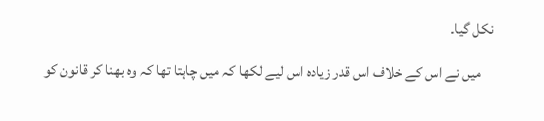نکل گیا۔

    میں نے اس کے خلاف اس قدر زیادہ اس لیے لکھا کہ میں چاہتا تھا کہ وہ بھنا کر قانون کو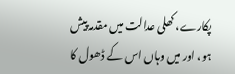پکارے، کھلی عدالت میں مقدمہ پیش ہو، اور میں وہاں اس کے ڈھول کا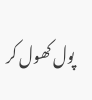پول کھول کر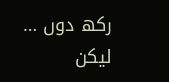رکھ دوں … لیکن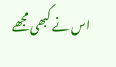اس نے کبھی مجھے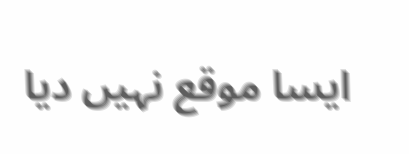ایسا موقع نہیں دیا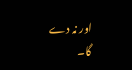اور نہ دے گا۔